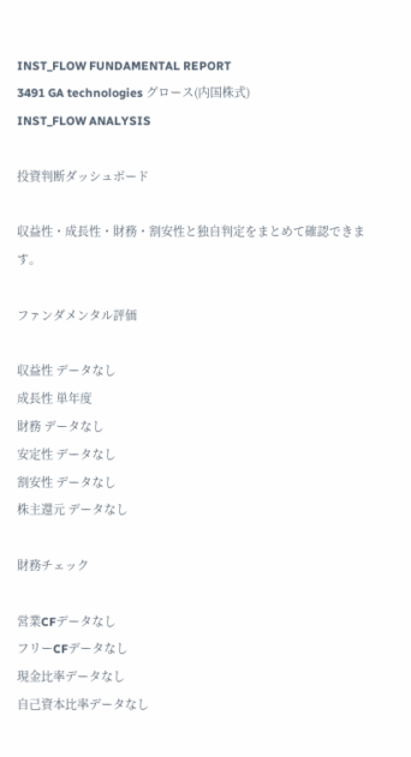INST_FLOW FUNDAMENTAL REPORT
3491 GA technologies グロース(内国株式)
INST_FLOW ANALYSIS

投資判断ダッシュボード

収益性・成長性・財務・割安性と独自判定をまとめて確認できます。

ファンダメンタル評価

収益性 データなし
成長性 単年度
財務 データなし
安定性 データなし
割安性 データなし
株主還元 データなし

財務チェック

営業CFデータなし
フリーCFデータなし
現金比率データなし
自己資本比率データなし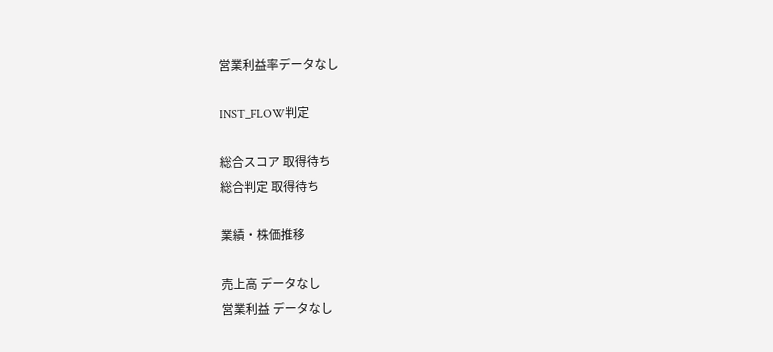営業利益率データなし

INST_FLOW判定

総合スコア 取得待ち
総合判定 取得待ち

業績・株価推移

売上高 データなし
営業利益 データなし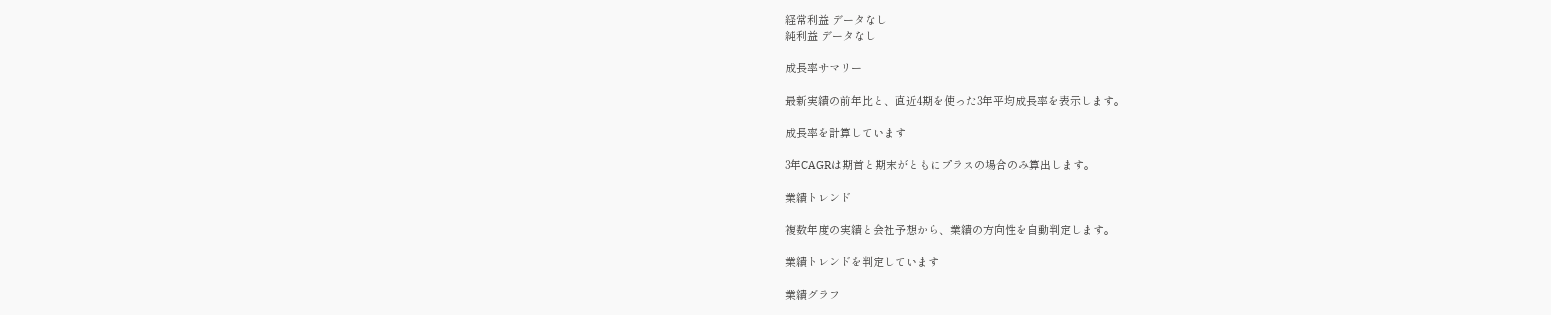経常利益 データなし
純利益 データなし

成長率サマリー

最新実績の前年比と、直近4期を使った3年平均成長率を表示します。

成長率を計算しています

3年CAGRは期首と期末がともにプラスの場合のみ算出します。

業績トレンド

複数年度の実績と会社予想から、業績の方向性を自動判定します。

業績トレンドを判定しています

業績グラフ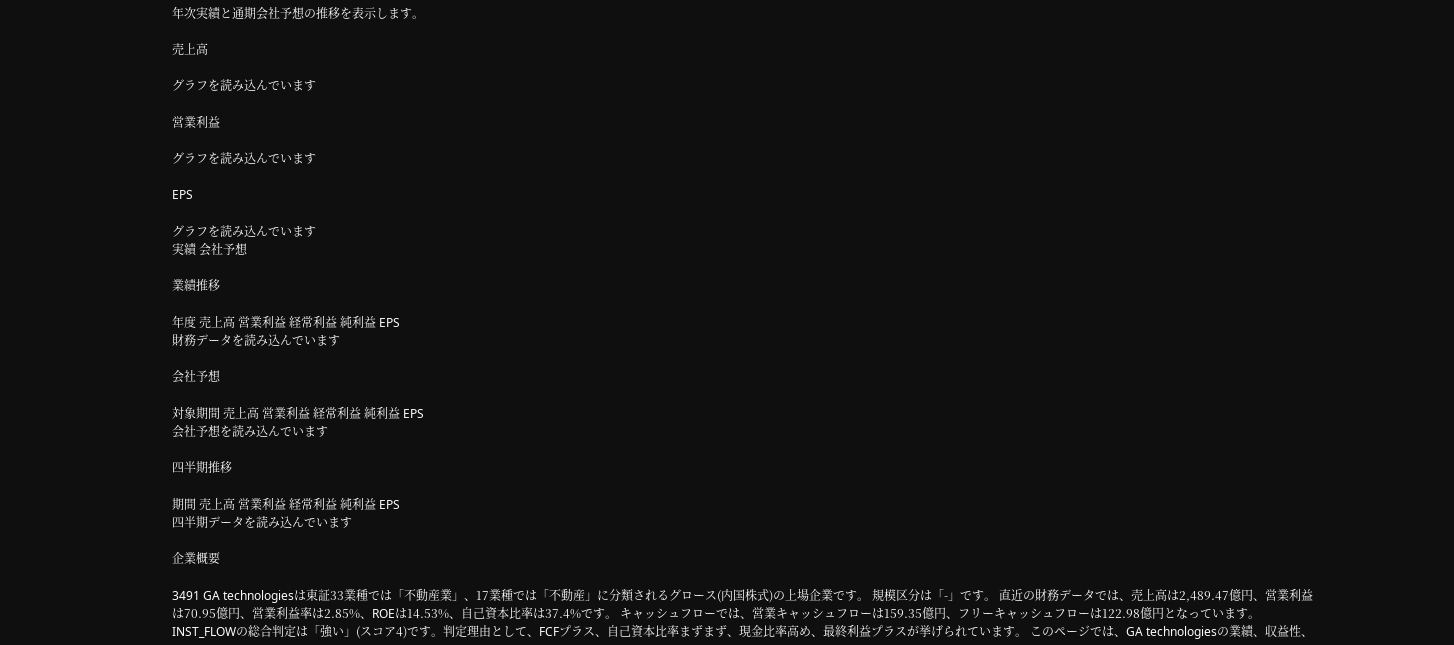年次実績と通期会社予想の推移を表示します。

売上高

グラフを読み込んでいます

営業利益

グラフを読み込んでいます

EPS

グラフを読み込んでいます
実績 会社予想

業績推移

年度 売上高 営業利益 経常利益 純利益 EPS
財務データを読み込んでいます

会社予想

対象期間 売上高 営業利益 経常利益 純利益 EPS
会社予想を読み込んでいます

四半期推移

期間 売上高 営業利益 経常利益 純利益 EPS
四半期データを読み込んでいます

企業概要

3491 GA technologiesは東証33業種では「不動産業」、17業種では「不動産」に分類されるグロース(内国株式)の上場企業です。 規模区分は「-」です。 直近の財務データでは、売上高は2,489.47億円、営業利益は70.95億円、営業利益率は2.85%、ROEは14.53%、自己資本比率は37.4%です。 キャッシュフローでは、営業キャッシュフローは159.35億円、フリーキャッシュフローは122.98億円となっています。 INST_FLOWの総合判定は「強い」(スコア4)です。判定理由として、FCFプラス、自己資本比率まずまず、現金比率高め、最終利益プラスが挙げられています。 このページでは、GA technologiesの業績、収益性、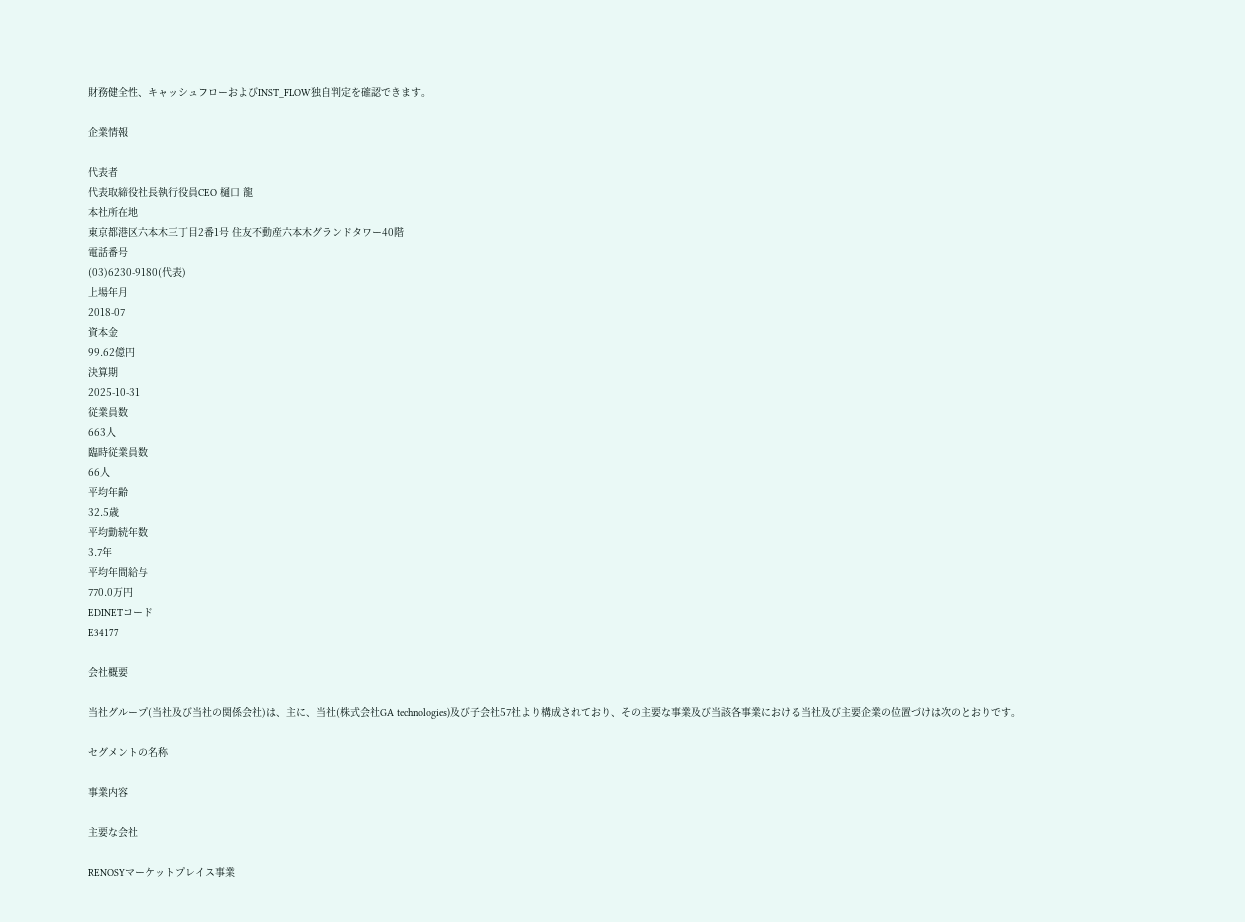財務健全性、キャッシュフローおよびINST_FLOW独自判定を確認できます。

企業情報

代表者
代表取締役社長執行役員CEO 樋口 龍
本社所在地
東京都港区六本木三丁目2番1号 住友不動産六本木グランドタワー40階
電話番号
(03)6230-9180(代表)
上場年月
2018-07
資本金
99.62億円
決算期
2025-10-31
従業員数
663人
臨時従業員数
66人
平均年齢
32.5歳
平均勤続年数
3.7年
平均年間給与
770.0万円
EDINETコード
E34177

会社概要

当社グループ(当社及び当社の関係会社)は、主に、当社(株式会社GA technologies)及び子会社57社より構成されており、その主要な事業及び当該各事業における当社及び主要企業の位置づけは次のとおりです。

セグメントの名称

事業内容

主要な会社

RENOSYマーケットプレイス事業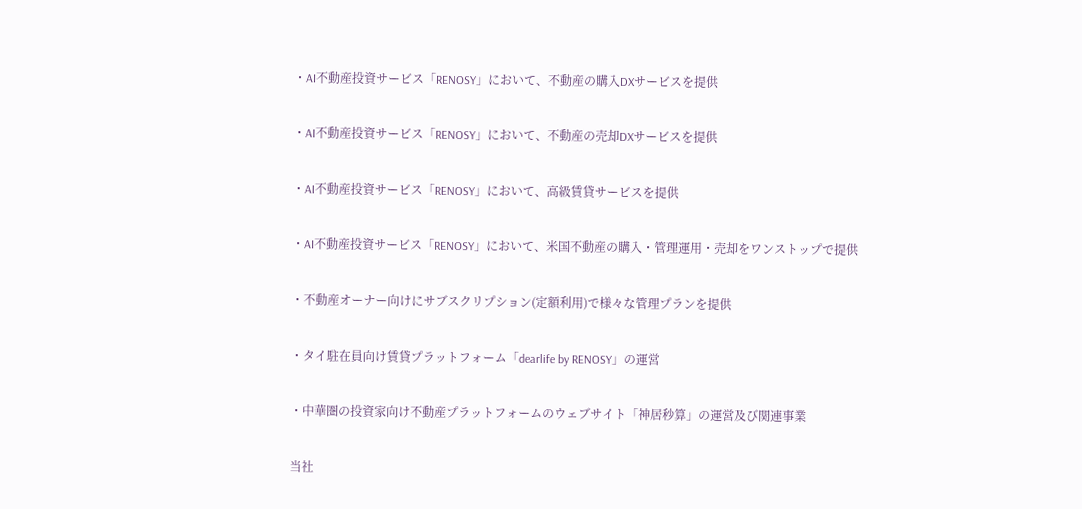・AI不動産投資サービス「RENOSY」において、不動産の購入DXサービスを提供

・AI不動産投資サービス「RENOSY」において、不動産の売却DXサービスを提供

・AI不動産投資サービス「RENOSY」において、高級賃貸サービスを提供

・AI不動産投資サービス「RENOSY」において、米国不動産の購入・管理運用・売却をワンストップで提供

・不動産オーナー向けにサブスクリプション(定額利用)で様々な管理プランを提供

・タイ駐在員向け賃貸プラットフォーム「dearlife by RENOSY」の運営

・中華圏の投資家向け不動産プラットフォームのウェブサイト「神居秒算」の運営及び関連事業

当社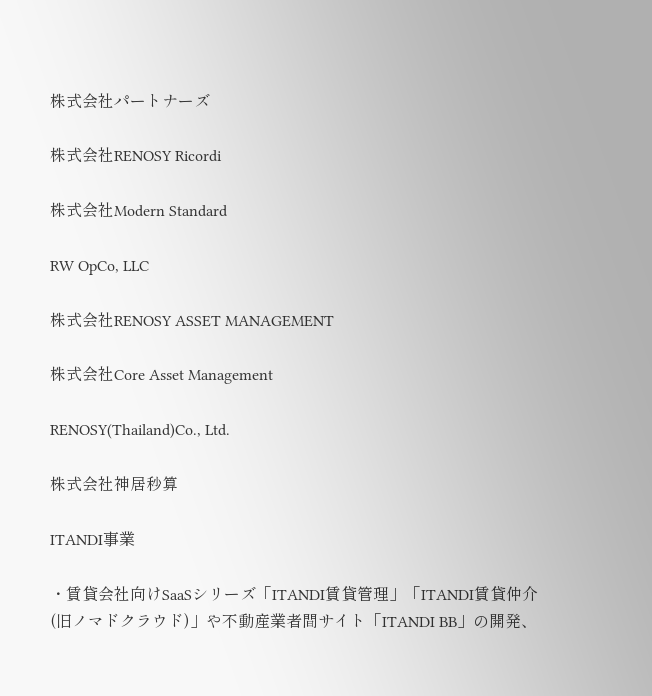株式会社パートナーズ

株式会社RENOSY Ricordi

株式会社Modern Standard

RW OpCo, LLC

株式会社RENOSY ASSET MANAGEMENT

株式会社Core Asset Management

RENOSY(Thailand)Co., Ltd.

株式会社神居秒算

ITANDI事業

・賃貸会社向けSaaSシリーズ「ITANDI賃貸管理」「ITANDI賃貸仲介(旧ノマドクラウド)」や不動産業者間サイト「ITANDI BB」の開発、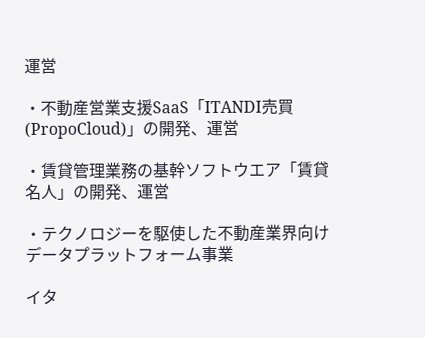運営

・不動産営業支援SaaS「ITANDI売買(PropoCloud)」の開発、運営

・賃貸管理業務の基幹ソフトウエア「賃貸名人」の開発、運営

・テクノロジーを駆使した不動産業界向けデータプラットフォーム事業

イタ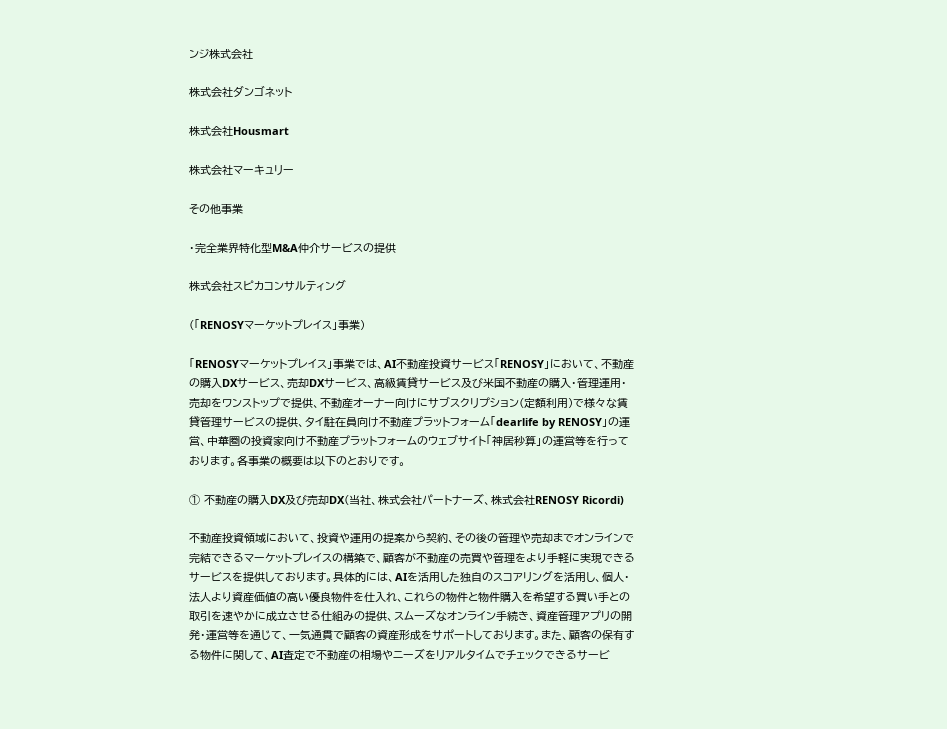ンジ株式会社

株式会社ダンゴネット

株式会社Housmart

株式会社マーキュリー

その他事業

・完全業界特化型M&A仲介サービスの提供

株式会社スピカコンサルティング

(「RENOSYマーケットプレイス」事業)

「RENOSYマーケットプレイス」事業では、AI不動産投資サービス「RENOSY」において、不動産の購入DXサービス、売却DXサービス、高級賃貸サービス及び米国不動産の購入・管理運用・売却をワンストップで提供、不動産オーナー向けにサブスクリプション(定額利用)で様々な賃貸管理サービスの提供、タイ駐在員向け不動産プラットフォーム「dearlife by RENOSY」の運営、中華圏の投資家向け不動産プラットフォームのウェブサイト「神居秒算」の運営等を行っております。各事業の概要は以下のとおりです。

① 不動産の購入DX及び売却DX(当社、株式会社パートナーズ、株式会社RENOSY Ricordi)

不動産投資領域において、投資や運用の提案から契約、その後の管理や売却までオンラインで完結できるマーケットプレイスの構築で、顧客が不動産の売買や管理をより手軽に実現できるサービスを提供しております。具体的には、AIを活用した独自のスコアリングを活用し、個人・法人より資産価値の高い優良物件を仕入れ、これらの物件と物件購入を希望する買い手との取引を速やかに成立させる仕組みの提供、スムーズなオンライン手続き、資産管理アプリの開発・運営等を通じて、一気通貫で顧客の資産形成をサポートしております。また、顧客の保有する物件に関して、AI査定で不動産の相場やニーズをリアルタイムでチェックできるサービ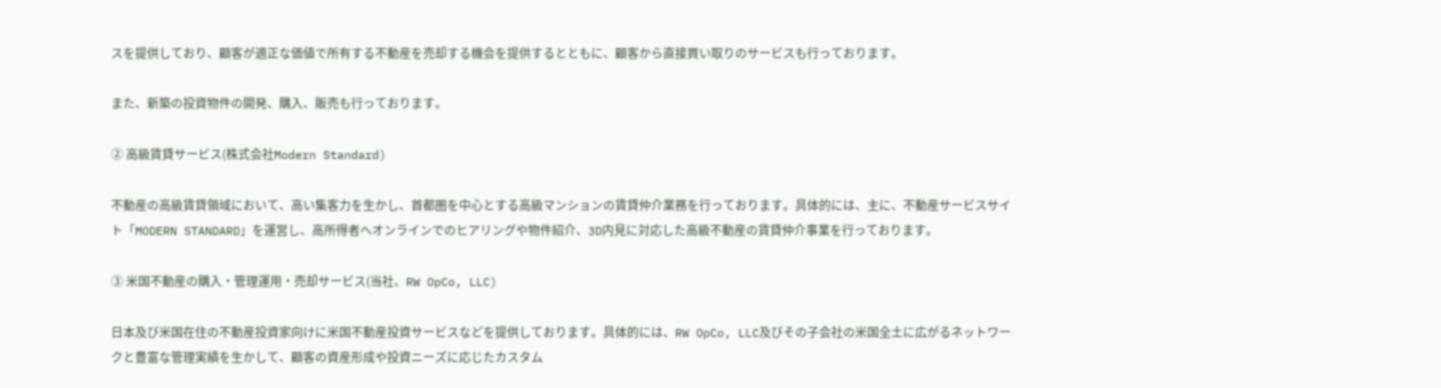スを提供しており、顧客が適正な価値で所有する不動産を売却する機会を提供するとともに、顧客から直接買い取りのサービスも行っております。

また、新築の投資物件の開発、購入、販売も行っております。

② 高級賃貸サービス(株式会社Modern Standard)

不動産の高級賃貸領域において、高い集客力を生かし、首都圏を中心とする高級マンションの賃貸仲介業務を行っております。具体的には、主に、不動産サービスサイト「MODERN STANDARD」を運営し、高所得者へオンラインでのヒアリングや物件紹介、3D内見に対応した高級不動産の賃貸仲介事業を行っております。

③ 米国不動産の購入・管理運用・売却サービス(当社、RW OpCo, LLC)

日本及び米国在住の不動産投資家向けに米国不動産投資サービスなどを提供しております。具体的には、RW OpCo, LLC及びその子会社の米国全土に広がるネットワークと豊富な管理実績を生かして、顧客の資産形成や投資ニーズに応じたカスタム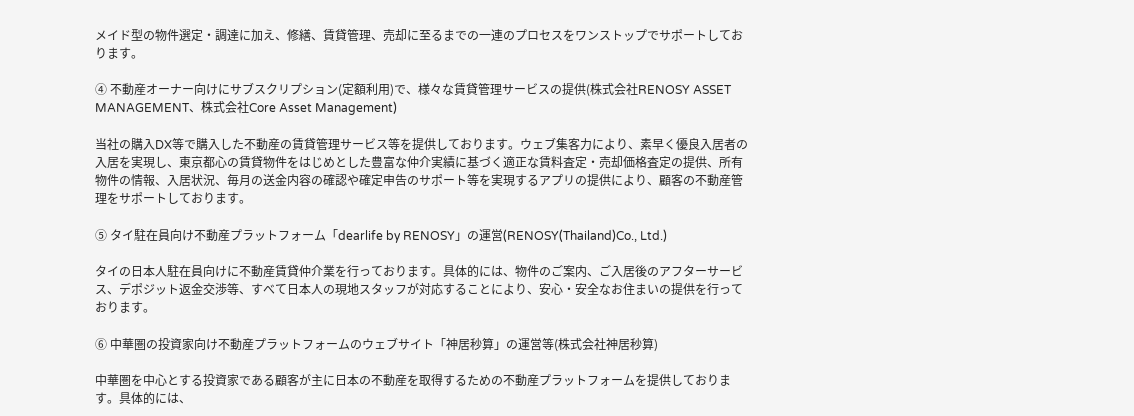メイド型の物件選定・調達に加え、修繕、賃貸管理、売却に至るまでの一連のプロセスをワンストップでサポートしております。

④ 不動産オーナー向けにサブスクリプション(定額利用)で、様々な賃貸管理サービスの提供(株式会社RENOSY ASSET MANAGEMENT、株式会社Core Asset Management)

当社の購入DX等で購入した不動産の賃貸管理サービス等を提供しております。ウェブ集客力により、素早く優良入居者の入居を実現し、東京都心の賃貸物件をはじめとした豊富な仲介実績に基づく適正な賃料査定・売却価格査定の提供、所有物件の情報、入居状況、毎月の送金内容の確認や確定申告のサポート等を実現するアプリの提供により、顧客の不動産管理をサポートしております。

⑤ タイ駐在員向け不動産プラットフォーム「dearlife by RENOSY」の運営(RENOSY(Thailand)Co., Ltd.)

タイの日本人駐在員向けに不動産賃貸仲介業を行っております。具体的には、物件のご案内、ご入居後のアフターサービス、デポジット返金交渉等、すべて日本人の現地スタッフが対応することにより、安心・安全なお住まいの提供を行っております。

⑥ 中華圏の投資家向け不動産プラットフォームのウェブサイト「神居秒算」の運営等(株式会社神居秒算)

中華圏を中心とする投資家である顧客が主に日本の不動産を取得するための不動産プラットフォームを提供しております。具体的には、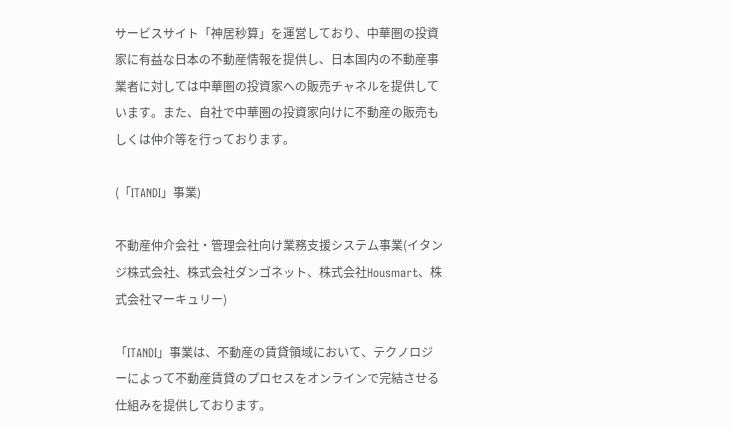サービスサイト「神居秒算」を運営しており、中華圏の投資家に有益な日本の不動産情報を提供し、日本国内の不動産事業者に対しては中華圏の投資家への販売チャネルを提供しています。また、自社で中華圏の投資家向けに不動産の販売もしくは仲介等を行っております。

(「ITANDI」事業)

不動産仲介会社・管理会社向け業務支援システム事業(イタンジ株式会社、株式会社ダンゴネット、株式会社Housmart、株式会社マーキュリー)

「ITANDI」事業は、不動産の賃貸領域において、テクノロジーによって不動産賃貸のプロセスをオンラインで完結させる仕組みを提供しております。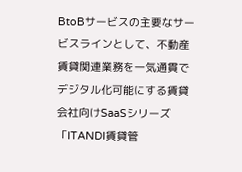BtoBサービスの主要なサービスラインとして、不動産賃貸関連業務を一気通貫でデジタル化可能にする賃貸会社向けSaaSシリーズ「ITANDI賃貸管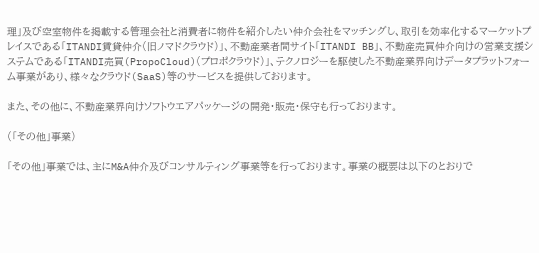理」及び空室物件を掲載する管理会社と消費者に物件を紹介したい仲介会社をマッチングし、取引を効率化するマーケットプレイスである「ITANDI賃貸仲介(旧ノマドクラウド)」、不動産業者間サイト「ITANDI BB」、不動産売買仲介向けの営業支援システムである「ITANDI売買(PropoCloud)(プロポクラウド)」、テクノロジーを駆使した不動産業界向けデータプラットフォーム事業があり、様々なクラウド(SaaS)等のサービスを提供しております。

また、その他に、不動産業界向けソフトウエアパッケージの開発・販売・保守も行っております。

(「その他」事業)

「その他」事業では、主にM&A仲介及びコンサルティング事業等を行っております。事業の概要は以下のとおりで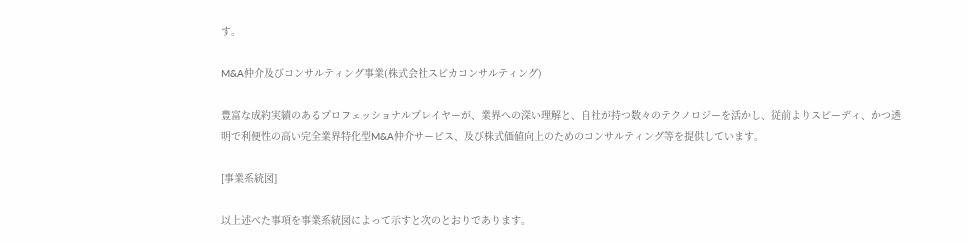す。

M&A仲介及びコンサルティング事業(株式会社スピカコンサルティング)

豊富な成約実績のあるプロフェッショナルプレイヤーが、業界への深い理解と、自社が持つ数々のテクノロジーを活かし、従前よりスピーディ、かつ透明で利便性の高い完全業界特化型M&A仲介サービス、及び株式価値向上のためのコンサルティング等を提供しています。

[事業系統図]

以上述べた事項を事業系統図によって示すと次のとおりであります。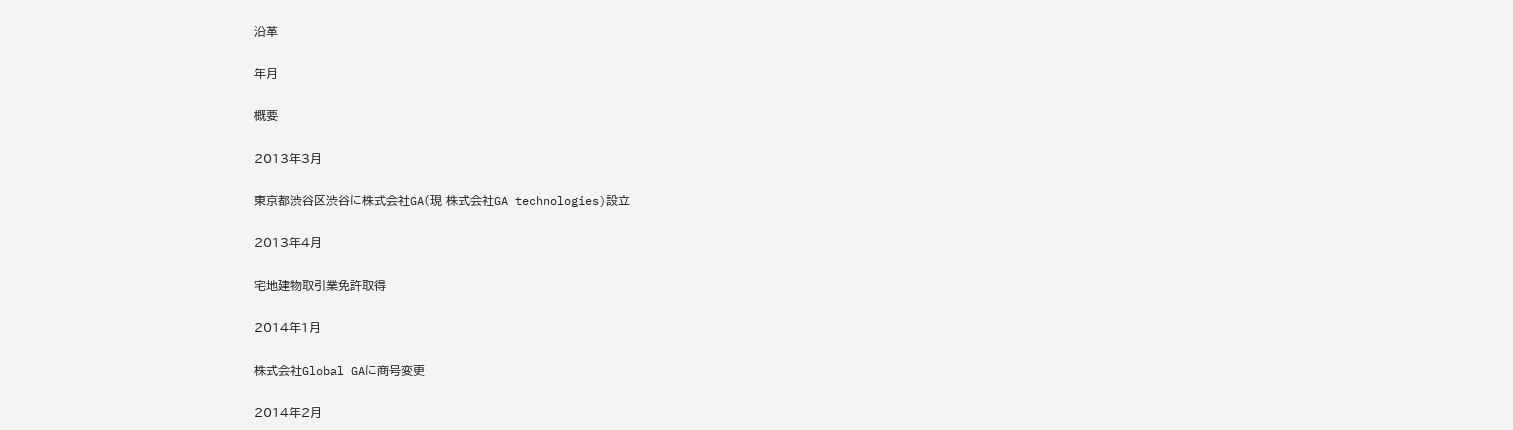沿革

年月

概要

2013年3月

東京都渋谷区渋谷に株式会社GA(現 株式会社GA technologies)設立

2013年4月

宅地建物取引業免許取得

2014年1月

株式会社Global GAに商号変更

2014年2月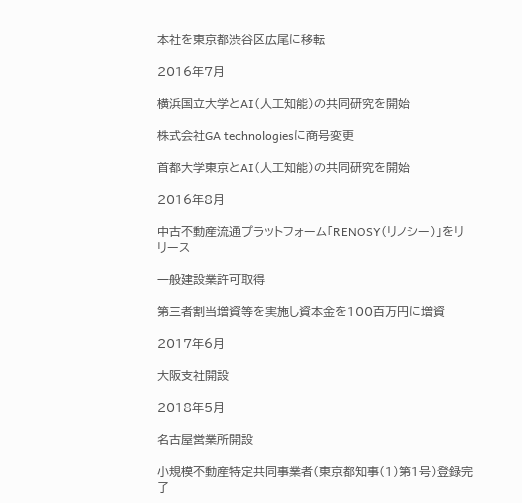本社を東京都渋谷区広尾に移転

2016年7月

横浜国立大学とAI(人工知能)の共同研究を開始

株式会社GA technologiesに商号変更

首都大学東京とAI(人工知能)の共同研究を開始

2016年8月

中古不動産流通プラットフォーム「RENOSY(リノシー)」をリリース

一般建設業許可取得

第三者割当増資等を実施し資本金を100百万円に増資

2017年6月

大阪支社開設

2018年5月

名古屋営業所開設

小規模不動産特定共同事業者(東京都知事(1)第1号)登録完了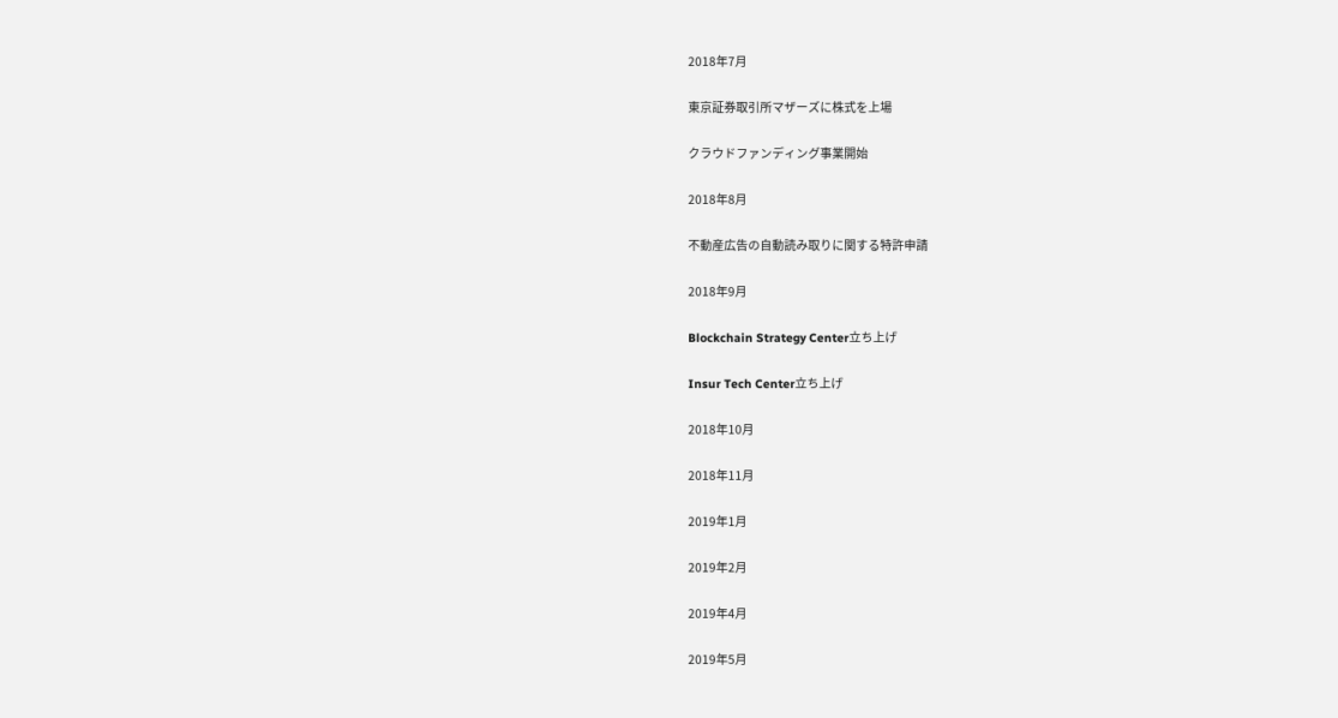2018年7月

東京証券取引所マザーズに株式を上場

クラウドファンディング事業開始

2018年8月

不動産広告の自動読み取りに関する特許申請

2018年9月

Blockchain Strategy Center立ち上げ

Insur Tech Center立ち上げ

2018年10月

2018年11月

2019年1月

2019年2月

2019年4月

2019年5月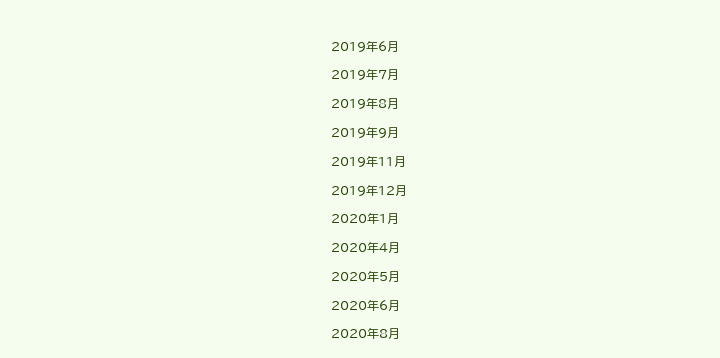2019年6月

2019年7月

2019年8月

2019年9月

2019年11月

2019年12月

2020年1月

2020年4月

2020年5月

2020年6月

2020年8月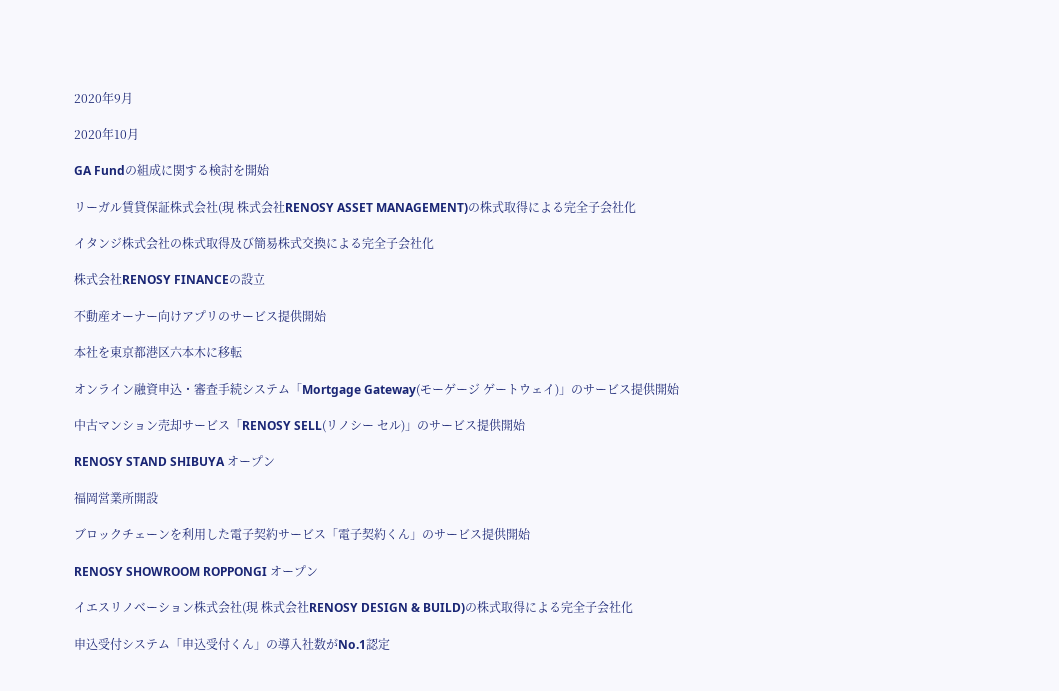2020年9月

2020年10月

GA Fundの組成に関する検討を開始

リーガル賃貸保証株式会社(現 株式会社RENOSY ASSET MANAGEMENT)の株式取得による完全子会社化

イタンジ株式会社の株式取得及び簡易株式交換による完全子会社化

株式会社RENOSY FINANCEの設立

不動産オーナー向けアプリのサービス提供開始

本社を東京都港区六本木に移転

オンライン融資申込・審査手続システム「Mortgage Gateway(モーゲージ ゲートウェイ)」のサービス提供開始

中古マンション売却サービス「RENOSY SELL(リノシー セル)」のサービス提供開始

RENOSY STAND SHIBUYA オープン

福岡営業所開設

ブロックチェーンを利用した電子契約サービス「電子契約くん」のサービス提供開始

RENOSY SHOWROOM ROPPONGI オープン

イエスリノベーション株式会社(現 株式会社RENOSY DESIGN & BUILD)の株式取得による完全子会社化

申込受付システム「申込受付くん」の導入社数がNo.1認定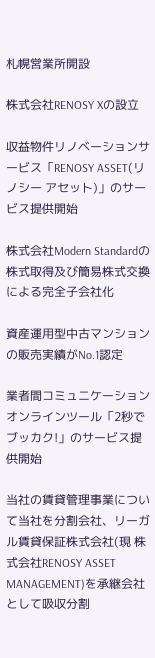札幌営業所開設

株式会社RENOSY Xの設立

収益物件リノベーションサービス「RENOSY ASSET(リノシー アセット)」のサービス提供開始

株式会社Modern Standardの株式取得及び簡易株式交換による完全子会社化

資産運用型中古マンションの販売実績がNo.1認定

業者間コミュニケーションオンラインツール「2秒でブッカク!」のサービス提供開始

当社の賃貸管理事業について当社を分割会社、リーガル賃貸保証株式会社(現 株式会社RENOSY ASSET MANAGEMENT)を承継会社として吸収分割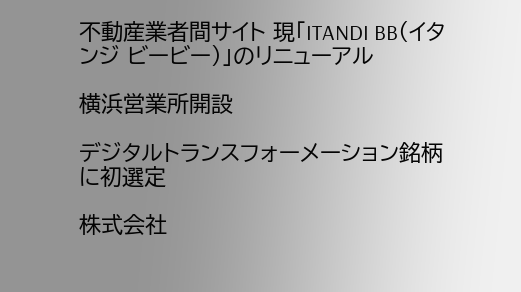不動産業者間サイト 現「ITANDI BB(イタンジ ビービー)」のリニューアル

横浜営業所開設

デジタルトランスフォーメーション銘柄に初選定

株式会社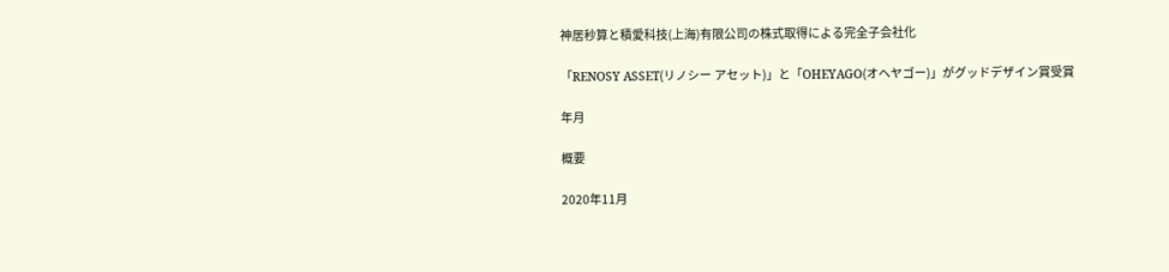神居秒算と積愛科技(上海)有限公司の株式取得による完全子会社化

「RENOSY ASSET(リノシー アセット)」と「OHEYAGO(オヘヤゴー)」がグッドデザイン賞受賞

年月

概要

2020年11月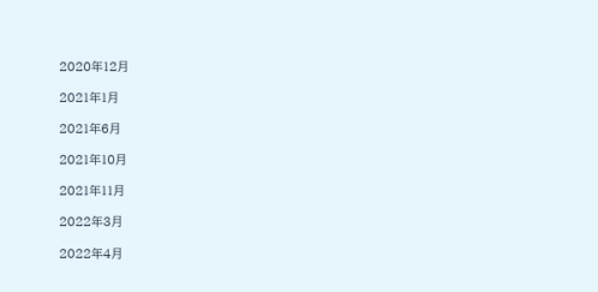2020年12月

2021年1月

2021年6月

2021年10月

2021年11月

2022年3月

2022年4月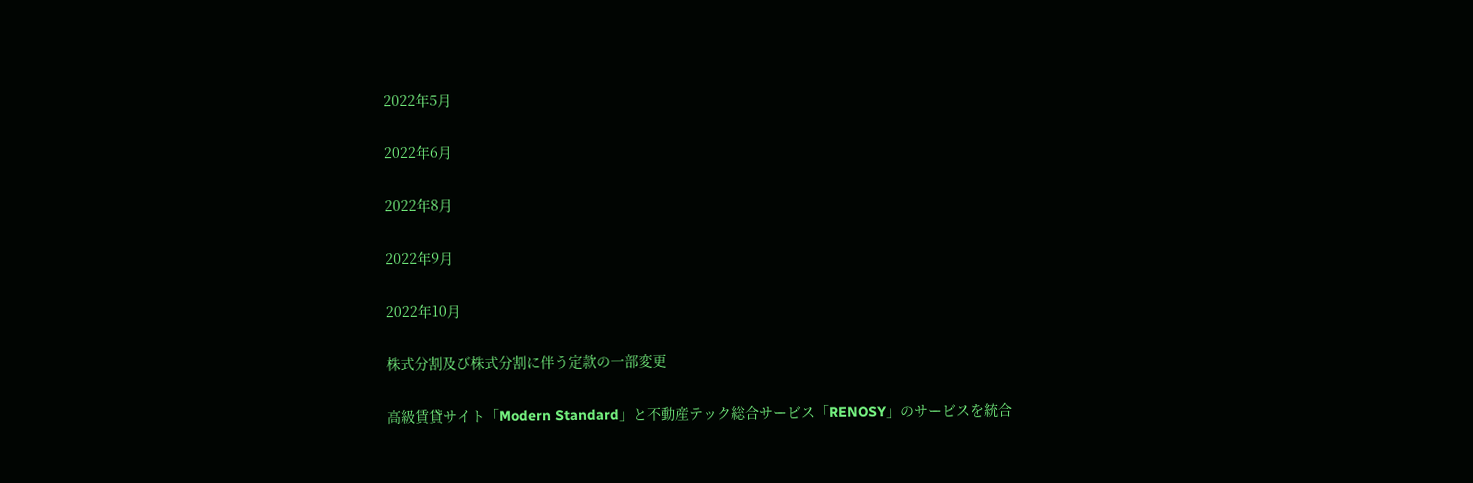2022年5月

2022年6月

2022年8月

2022年9月

2022年10月

株式分割及び株式分割に伴う定款の一部変更

高級賃貸サイト「Modern Standard」と不動産テック総合サービス「RENOSY」のサービスを統合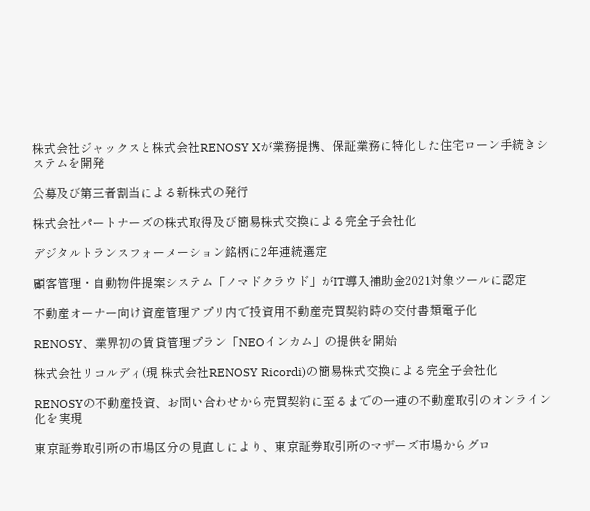株式会社ジャックスと株式会社RENOSY Xが業務提携、保証業務に特化した住宅ローン手続きシステムを開発

公募及び第三者割当による新株式の発行

株式会社パートナーズの株式取得及び簡易株式交換による完全子会社化

デジタルトランスフォーメーション銘柄に2年連続選定

顧客管理・自動物件提案システム「ノマドクラウド」がIT導入補助金2021対象ツールに認定

不動産オーナー向け資産管理アプリ内で投資用不動産売買契約時の交付書類電子化

RENOSY、業界初の賃貸管理プラン「NEOインカム」の提供を開始

株式会社リコルディ(現 株式会社RENOSY Ricordi)の簡易株式交換による完全子会社化

RENOSYの不動産投資、お問い合わせから売買契約に至るまでの一連の不動産取引のオンライン化を実現

東京証券取引所の市場区分の見直しにより、東京証券取引所のマザーズ市場からグロ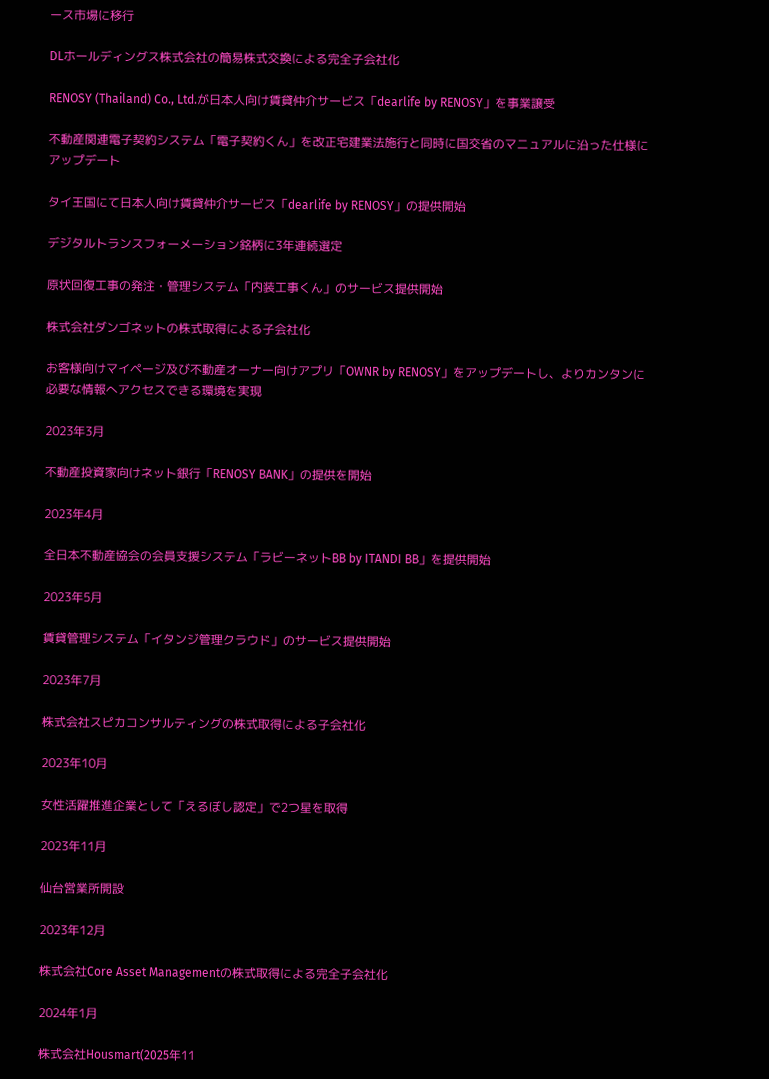ース市場に移行

DLホールディングス株式会社の簡易株式交換による完全子会社化

RENOSY (Thailand) Co., Ltd.が日本人向け賃貸仲介サービス「dearlife by RENOSY」を事業譲受

不動産関連電子契約システム「電子契約くん」を改正宅建業法施行と同時に国交省のマニュアルに沿った仕様にアップデート

タイ王国にて日本人向け賃貸仲介サービス「dearlife by RENOSY」の提供開始

デジタルトランスフォーメーション銘柄に3年連続選定

原状回復工事の発注・管理システム「内装工事くん」のサービス提供開始

株式会社ダンゴネットの株式取得による子会社化

お客様向けマイページ及び不動産オーナー向けアプリ「OWNR by RENOSY」をアップデートし、よりカンタンに必要な情報へアクセスできる環境を実現

2023年3月

不動産投資家向けネット銀行「RENOSY BANK」の提供を開始

2023年4月

全日本不動産協会の会員支援システム「ラビーネットBB by ITANDI BB」を提供開始

2023年5月

賃貸管理システム「イタンジ管理クラウド」のサービス提供開始

2023年7月

株式会社スピカコンサルティングの株式取得による子会社化

2023年10月

女性活躍推進企業として「えるぼし認定」で2つ星を取得

2023年11月

仙台営業所開設

2023年12月

株式会社Core Asset Managementの株式取得による完全子会社化

2024年1月

株式会社Housmart(2025年11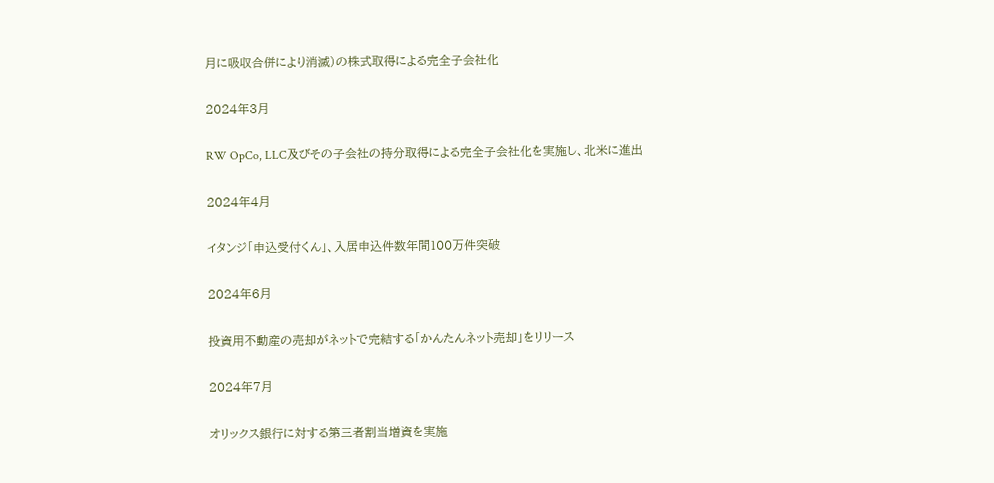月に吸収合併により消滅)の株式取得による完全子会社化

2024年3月

RW OpCo, LLC及びその子会社の持分取得による完全子会社化を実施し、北米に進出

2024年4月

イタンジ「申込受付くん」、入居申込件数年間100万件突破

2024年6月

投資用不動産の売却がネットで完結する「かんたんネット売却」をリリース

2024年7月

オリックス銀行に対する第三者割当増資を実施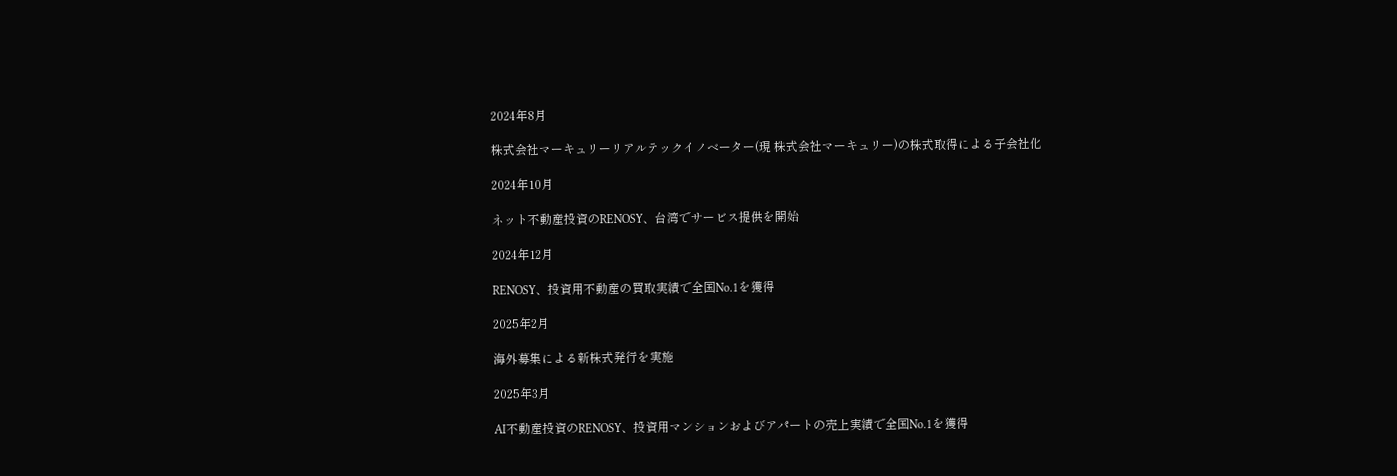2024年8月

株式会社マーキュリーリアルテックイノベーター(現 株式会社マーキュリー)の株式取得による子会社化

2024年10月

ネット不動産投資のRENOSY、台湾でサービス提供を開始

2024年12月

RENOSY、投資用不動産の買取実績で全国No.1を獲得

2025年2月

海外募集による新株式発行を実施

2025年3月

AI不動産投資のRENOSY、投資用マンションおよびアパートの売上実績で全国No.1を獲得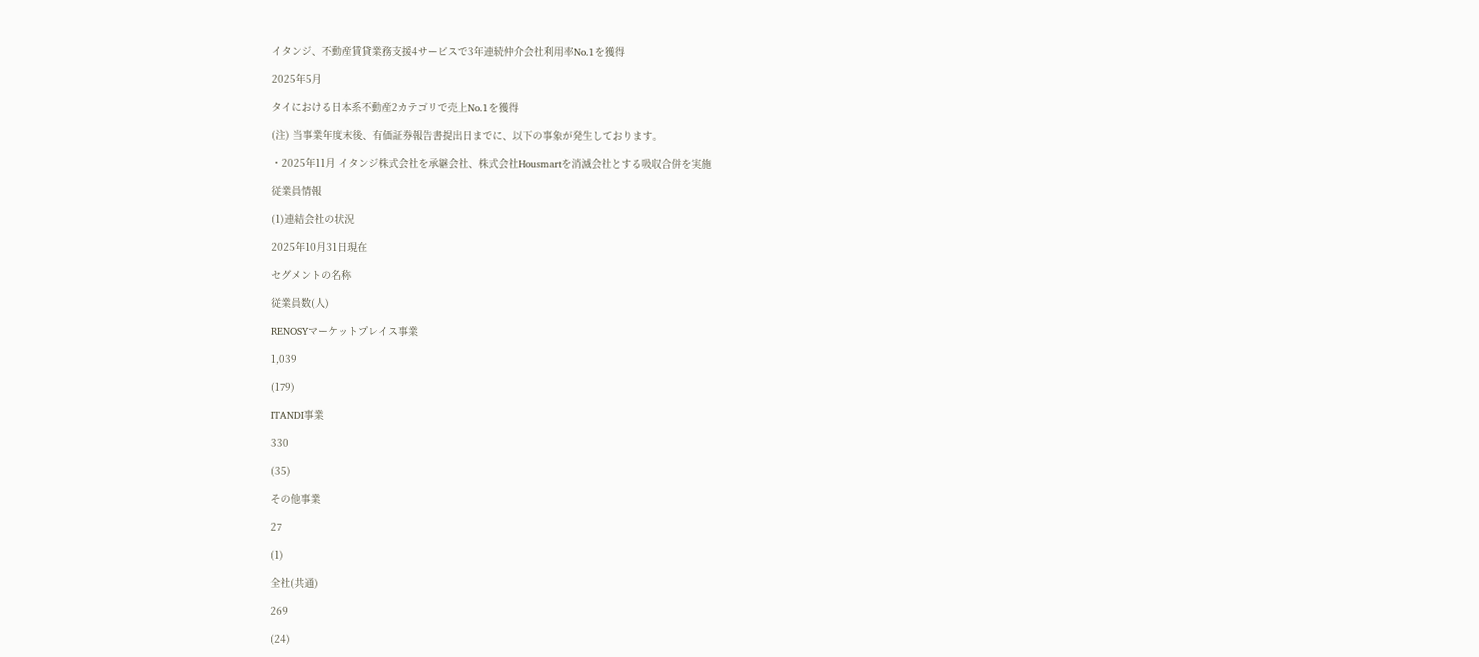イタンジ、不動産賃貸業務支援4サービスで3年連続仲介会社利用率No.1を獲得

2025年5月

タイにおける日本系不動産2カテゴリで売上No.1を獲得

(注) 当事業年度末後、有価証券報告書提出日までに、以下の事象が発生しております。

・2025年11月 イタンジ株式会社を承継会社、株式会社Housmartを消滅会社とする吸収合併を実施

従業員情報

(1)連結会社の状況

2025年10月31日現在

セグメントの名称

従業員数(人)

RENOSYマーケットプレイス事業

1,039

(179)

ITANDI事業

330

(35)

その他事業

27

(1)

全社(共通)

269

(24)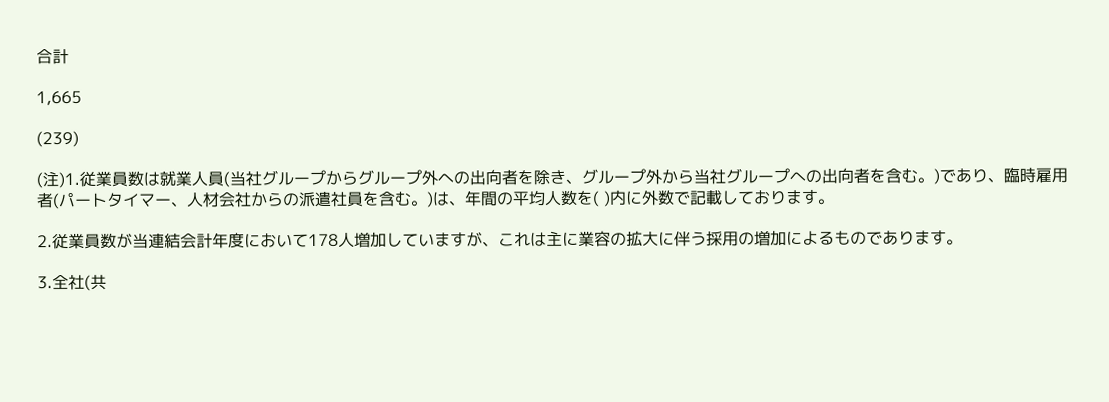合計

1,665

(239)

(注)1.従業員数は就業人員(当社グループからグループ外への出向者を除き、グループ外から当社グループへの出向者を含む。)であり、臨時雇用者(パートタイマー、人材会社からの派遣社員を含む。)は、年間の平均人数を( )内に外数で記載しております。

2.従業員数が当連結会計年度において178人増加していますが、これは主に業容の拡大に伴う採用の増加によるものであります。

3.全社(共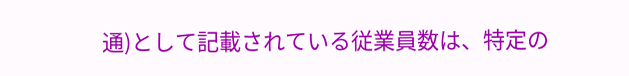通)として記載されている従業員数は、特定の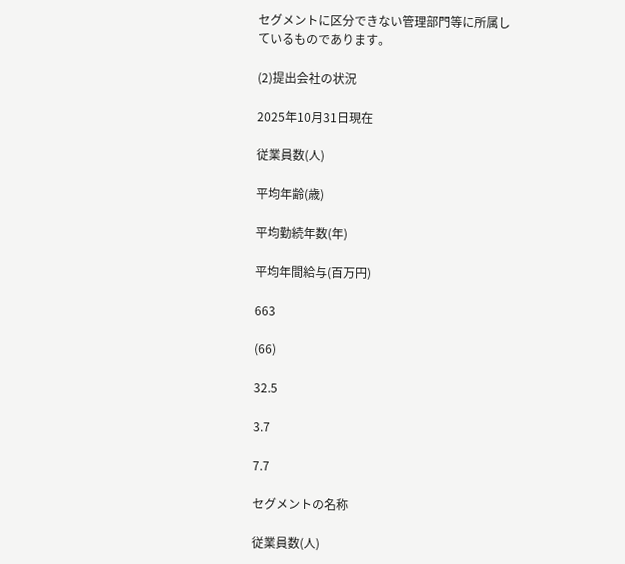セグメントに区分できない管理部門等に所属しているものであります。

(2)提出会社の状況

2025年10月31日現在

従業員数(人)

平均年齢(歳)

平均勤続年数(年)

平均年間給与(百万円)

663

(66)

32.5

3.7

7.7

セグメントの名称

従業員数(人)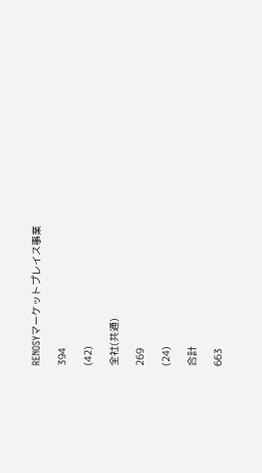RENOSYマーケットプレイス事業

394

(42)

全社(共通)

269

(24)

合計

663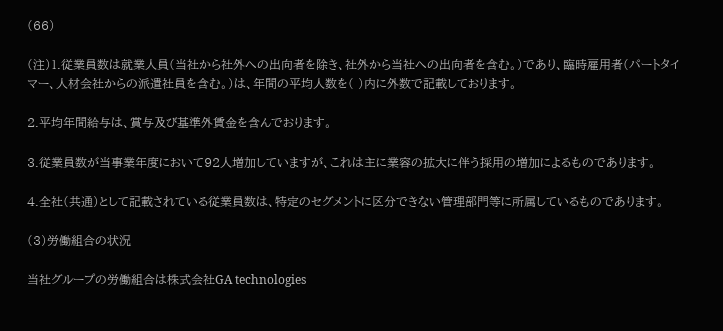(66)

(注)1.従業員数は就業人員(当社から社外への出向者を除き、社外から当社への出向者を含む。)であり、臨時雇用者(パートタイマー、人材会社からの派遣社員を含む。)は、年間の平均人数を( )内に外数で記載しております。

2.平均年間給与は、賞与及び基準外賃金を含んでおります。

3.従業員数が当事業年度において92人増加していますが、これは主に業容の拡大に伴う採用の増加によるものであります。

4.全社(共通)として記載されている従業員数は、特定のセグメントに区分できない管理部門等に所属しているものであります。

(3)労働組合の状況

当社グループの労働組合は株式会社GA technologies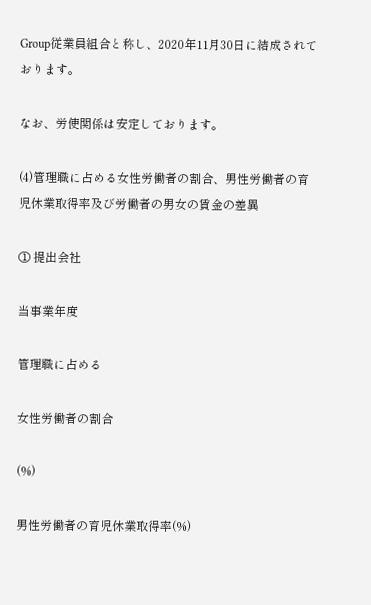Group従業員組合と称し、2020年11月30日に結成されております。

なお、労使関係は安定しております。

(4)管理職に占める女性労働者の割合、男性労働者の育児休業取得率及び労働者の男女の賃金の差異

① 提出会社

当事業年度

管理職に占める

女性労働者の割合

(%)

男性労働者の育児休業取得率(%)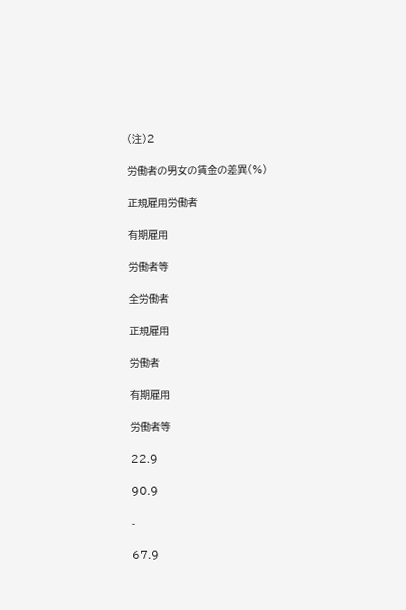(注)2

労働者の男女の賃金の差異(%)

正規雇用労働者

有期雇用

労働者等

全労働者

正規雇用

労働者

有期雇用

労働者等

22.9

90.9

-

67.9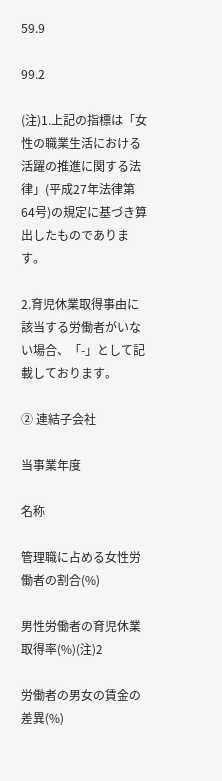59.9

99.2

(注)1.上記の指標は「女性の職業生活における活躍の推進に関する法律」(平成27年法律第64号)の規定に基づき算出したものであります。

2.育児休業取得事由に該当する労働者がいない場合、「-」として記載しております。

② 連結子会社

当事業年度

名称

管理職に占める女性労働者の割合(%)

男性労働者の育児休業取得率(%)(注)2

労働者の男女の賃金の差異(%)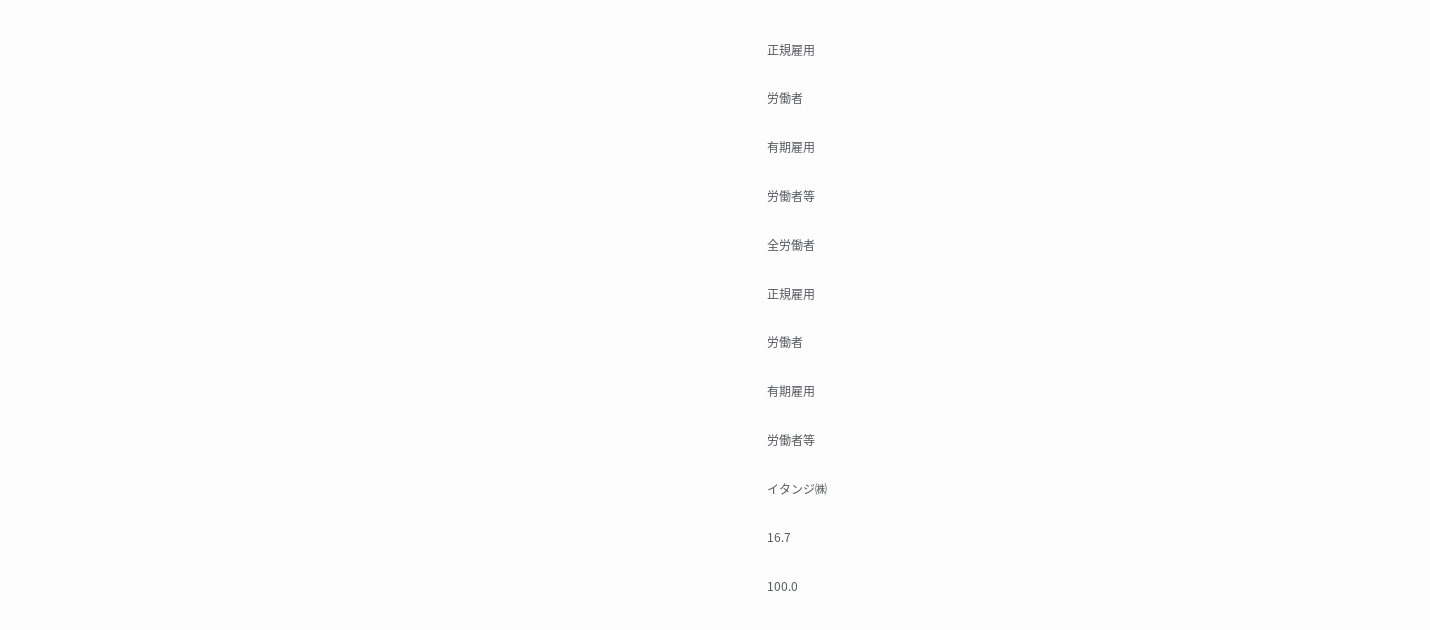正規雇用

労働者

有期雇用

労働者等

全労働者

正規雇用

労働者

有期雇用

労働者等

イタンジ㈱

16.7

100.0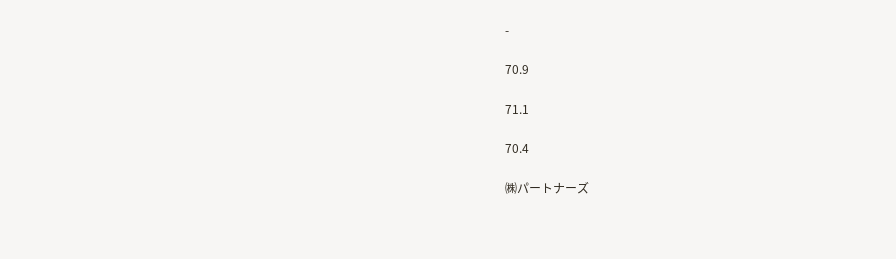-

70.9

71.1

70.4

㈱パートナーズ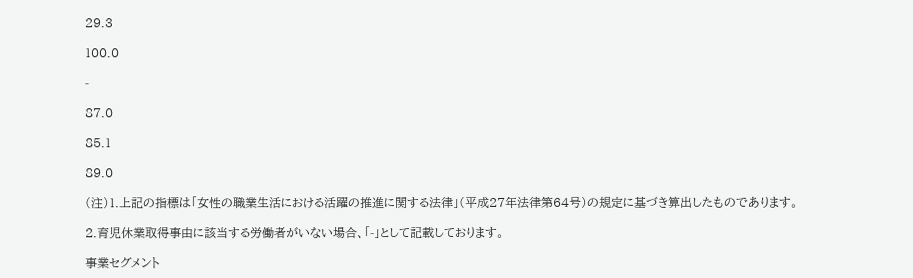29.3

100.0

-

87.0

85.1

89.0

(注)1.上記の指標は「女性の職業生活における活躍の推進に関する法律」(平成27年法律第64号)の規定に基づき算出したものであります。

2.育児休業取得事由に該当する労働者がいない場合、「-」として記載しております。

事業セグメント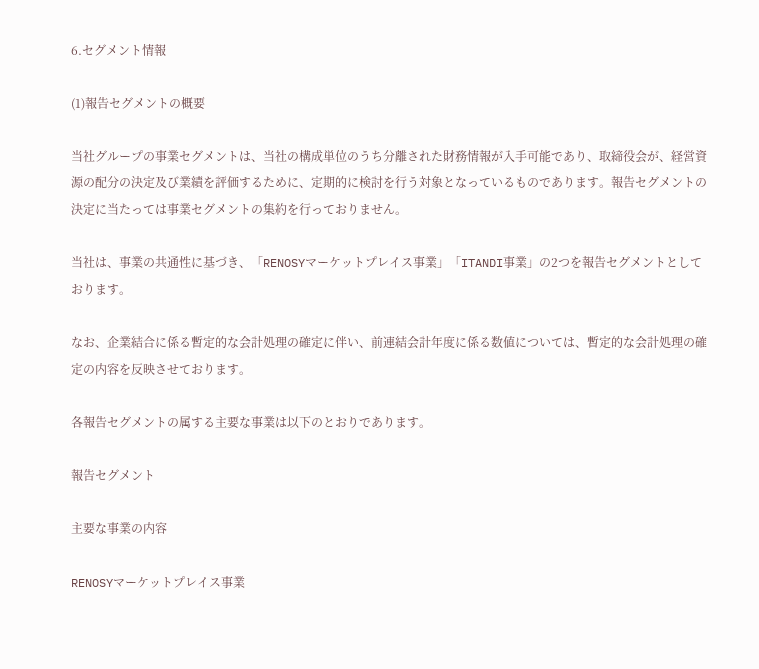6.セグメント情報

(1)報告セグメントの概要

当社グループの事業セグメントは、当社の構成単位のうち分離された財務情報が入手可能であり、取締役会が、経営資源の配分の決定及び業績を評価するために、定期的に検討を行う対象となっているものであります。報告セグメントの決定に当たっては事業セグメントの集約を行っておりません。

当社は、事業の共通性に基づき、「RENOSYマーケットプレイス事業」「ITANDI事業」の2つを報告セグメントとしております。

なお、企業結合に係る暫定的な会計処理の確定に伴い、前連結会計年度に係る数値については、暫定的な会計処理の確定の内容を反映させております。

各報告セグメントの属する主要な事業は以下のとおりであります。

報告セグメント

主要な事業の内容

RENOSYマーケットプレイス事業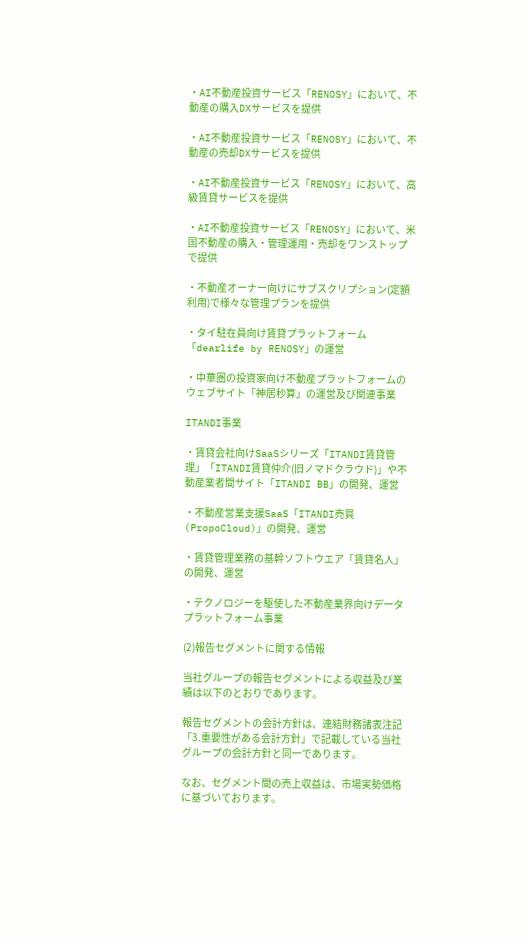・AI不動産投資サービス「RENOSY」において、不動産の購入DXサービスを提供

・AI不動産投資サービス「RENOSY」において、不動産の売却DXサービスを提供

・AI不動産投資サービス「RENOSY」において、高級賃貸サービスを提供

・AI不動産投資サービス「RENOSY」において、米国不動産の購入・管理運用・売却をワンストップで提供

・不動産オーナー向けにサブスクリプション(定額利用)で様々な管理プランを提供

・タイ駐在員向け賃貸プラットフォーム「dearlife by RENOSY」の運営

・中華圏の投資家向け不動産プラットフォームのウェブサイト「神居秒算」の運営及び関連事業

ITANDI事業

・賃貸会社向けSaaSシリーズ「ITANDI賃貸管理」「ITANDI賃貸仲介(旧ノマドクラウド)」や不動産業者間サイト「ITANDI BB」の開発、運営

・不動産営業支援SaaS「ITANDI売買(PropoCloud)」の開発、運営

・賃貸管理業務の基幹ソフトウエア「賃貸名人」の開発、運営

・テクノロジーを駆使した不動産業界向けデータプラットフォーム事業

(2)報告セグメントに関する情報

当社グループの報告セグメントによる収益及び業績は以下のとおりであります。

報告セグメントの会計方針は、連結財務諸表注記「3.重要性がある会計方針」で記載している当社グループの会計方針と同一であります。

なお、セグメント間の売上収益は、市場実勢価格に基づいております。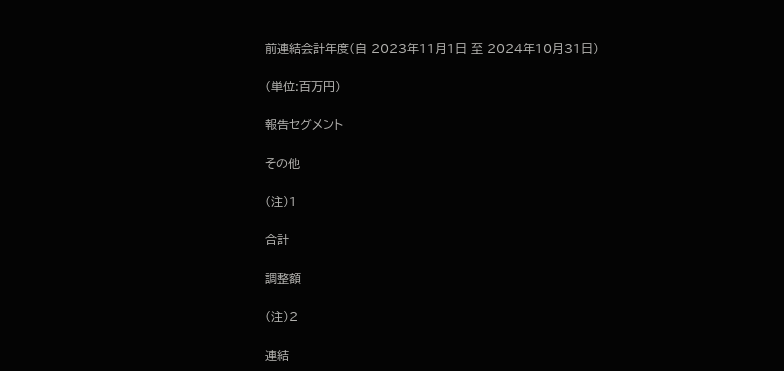前連結会計年度(自 2023年11月1日 至 2024年10月31日)

(単位:百万円)

報告セグメント

その他

(注)1

合計

調整額

(注)2

連結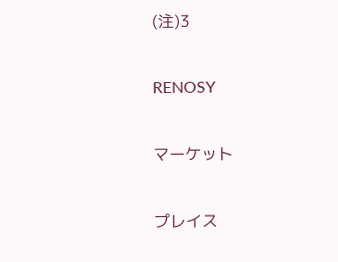(注)3

RENOSY

マーケット

プレイス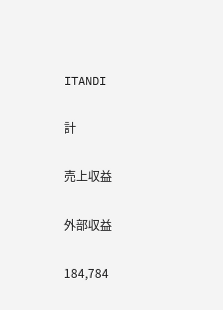ITANDI

計

売上収益

外部収益

184,784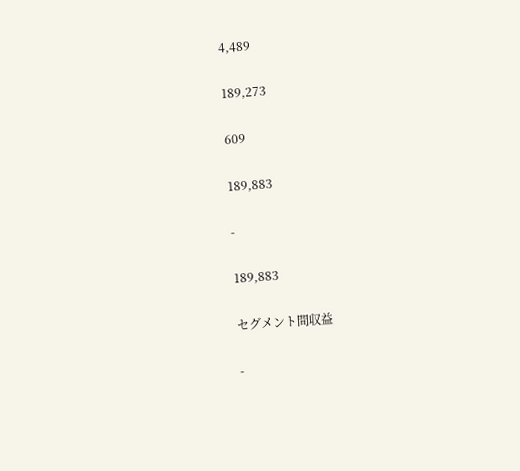4,489

189,273

609

189,883

-

189,883

セグメント間収益

-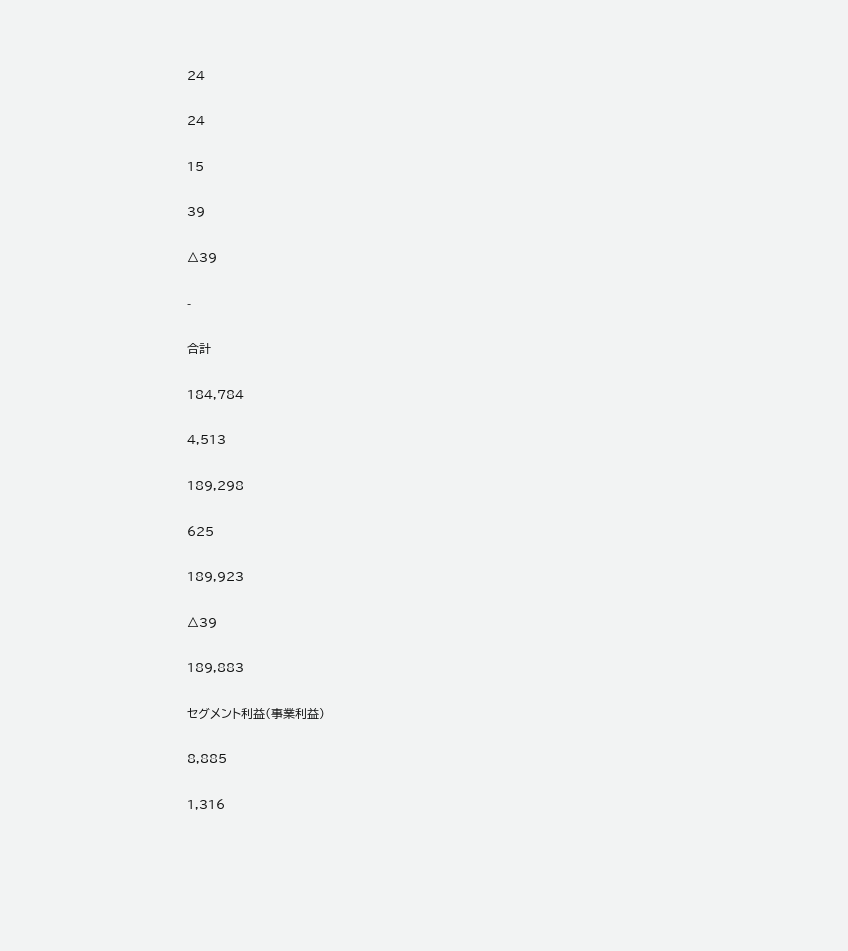24

24

15

39

△39

-

合計

184,784

4,513

189,298

625

189,923

△39

189,883

セグメント利益(事業利益)

8,885

1,316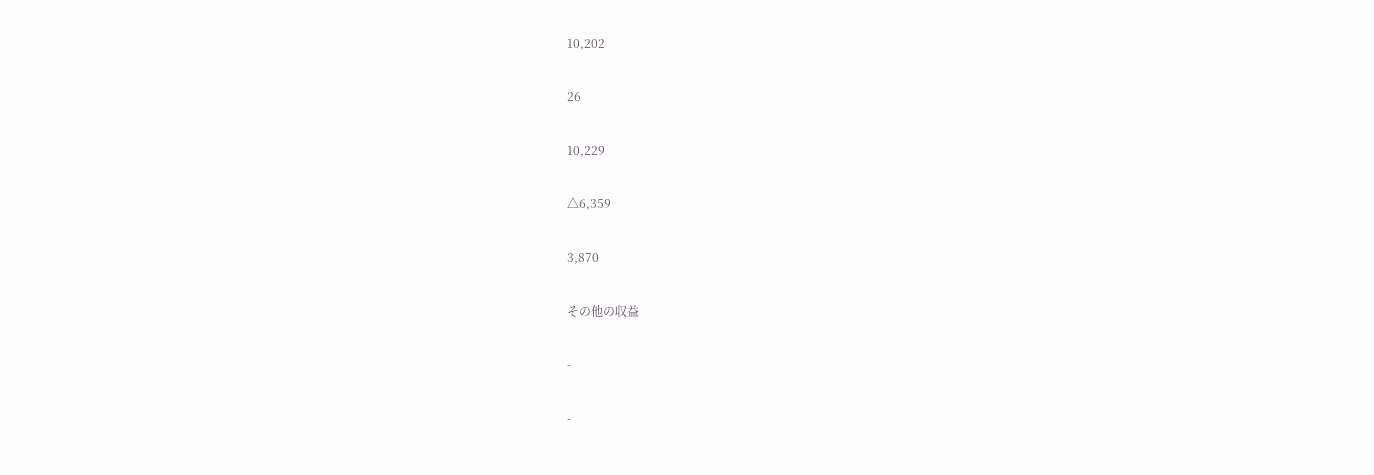10,202

26

10,229

△6,359

3,870

その他の収益

-

-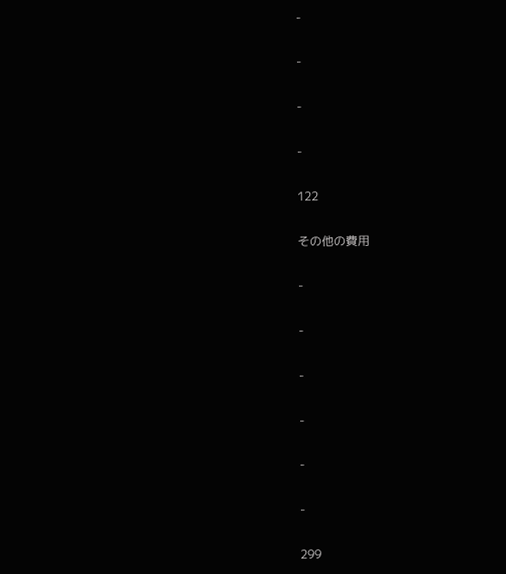-

-

-

-

122

その他の費用

-

-

-

-

-

-

299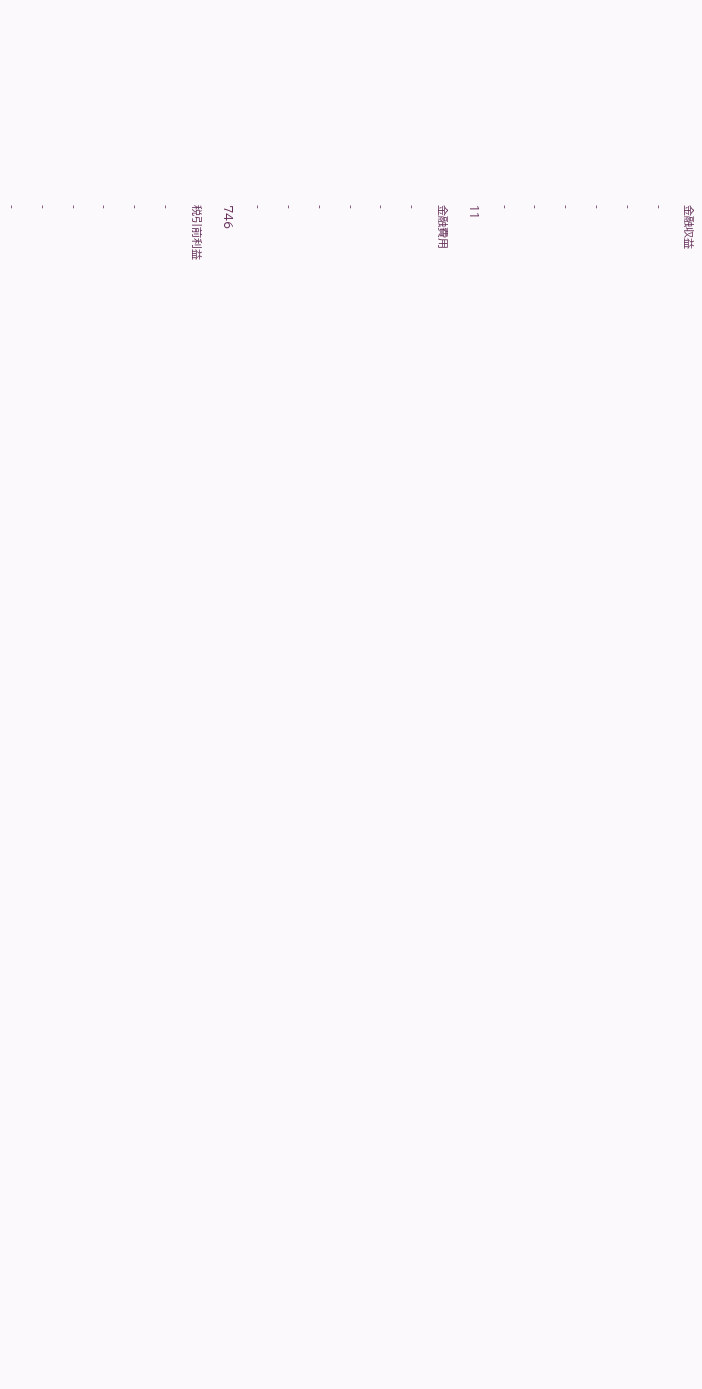金融収益

-

-

-

-

-

-

11

金融費用

-

-

-

-

-

-

746

税引前利益

-

-

-

-

-

-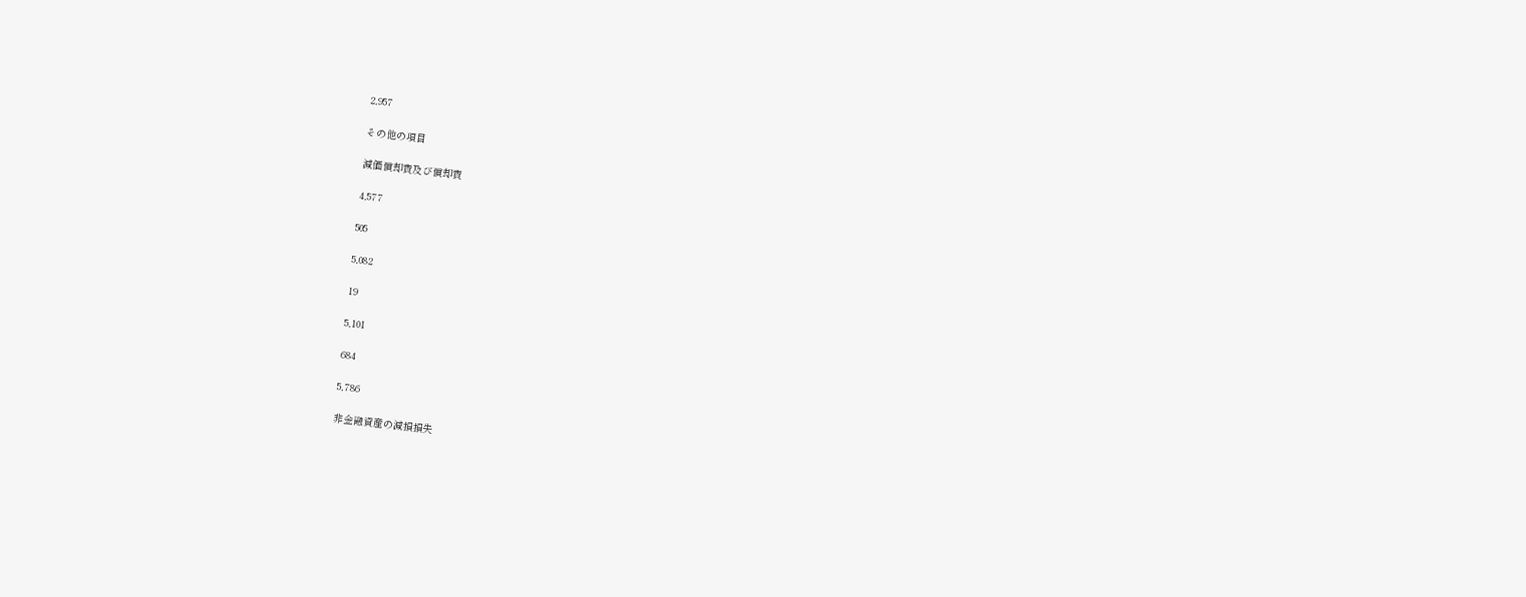2,957

その他の項目

減価償却費及び償却費

4,577

505

5,082

19

5,101

684

5,786

非金融資産の減損損失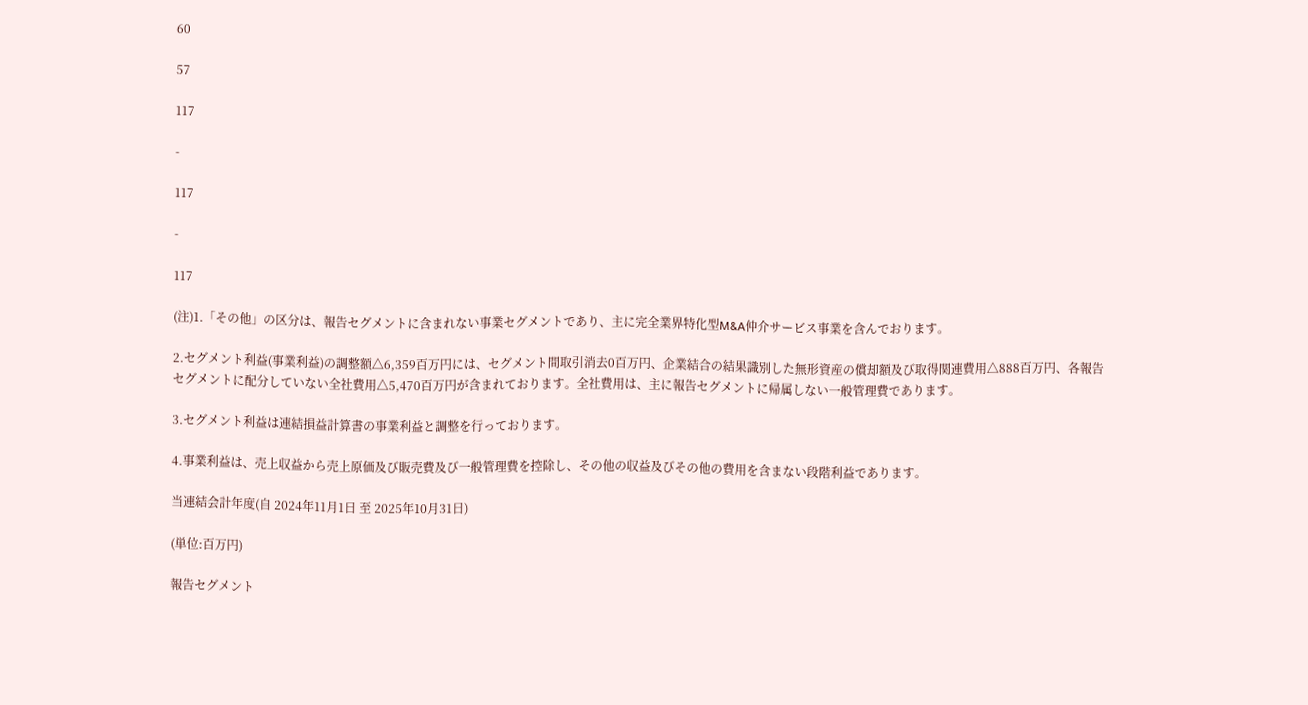60

57

117

-

117

-

117

(注)1.「その他」の区分は、報告セグメントに含まれない事業セグメントであり、主に完全業界特化型M&A仲介サービス事業を含んでおります。

2.セグメント利益(事業利益)の調整額△6,359百万円には、セグメント間取引消去0百万円、企業結合の結果識別した無形資産の償却額及び取得関連費用△888百万円、各報告セグメントに配分していない全社費用△5,470百万円が含まれております。全社費用は、主に報告セグメントに帰属しない一般管理費であります。

3.セグメント利益は連結損益計算書の事業利益と調整を行っております。

4.事業利益は、売上収益から売上原価及び販売費及び一般管理費を控除し、その他の収益及びその他の費用を含まない段階利益であります。

当連結会計年度(自 2024年11月1日 至 2025年10月31日)

(単位:百万円)

報告セグメント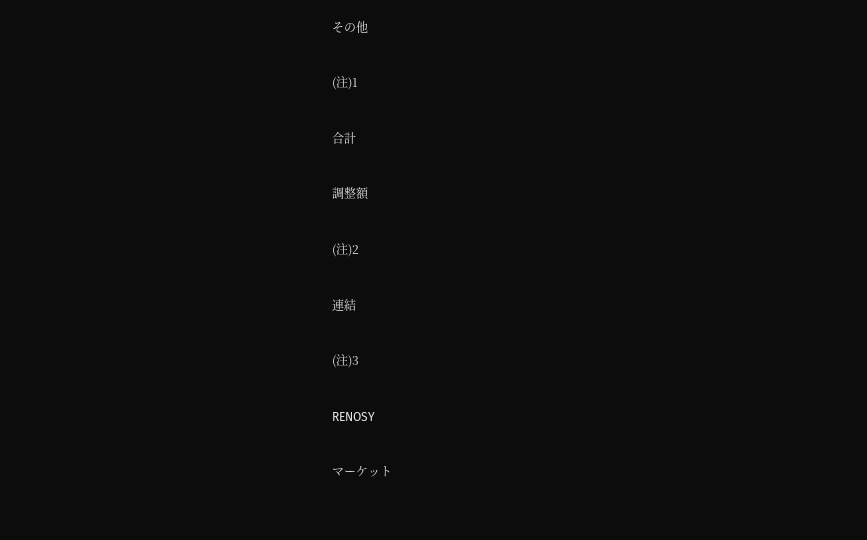その他

(注)1

合計

調整額

(注)2

連結

(注)3

RENOSY

マーケット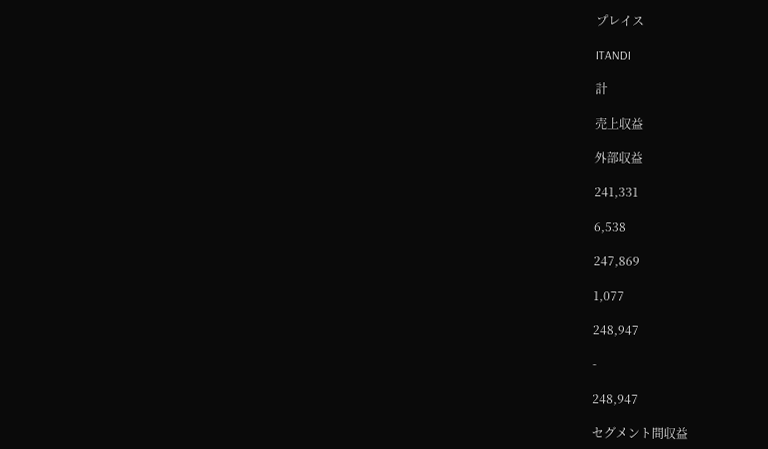プレイス

ITANDI

計

売上収益

外部収益

241,331

6,538

247,869

1,077

248,947

-

248,947

セグメント間収益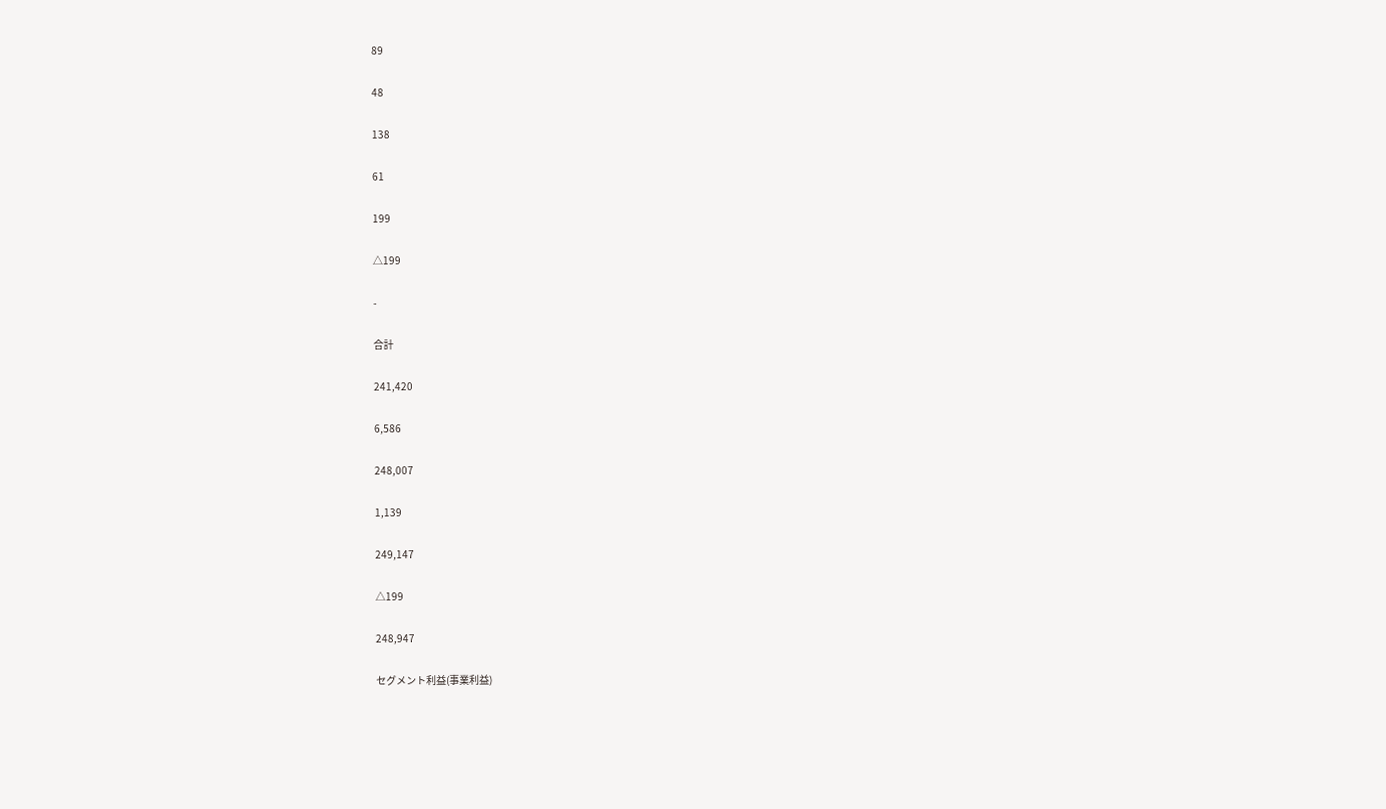89

48

138

61

199

△199

-

合計

241,420

6,586

248,007

1,139

249,147

△199

248,947

セグメント利益(事業利益)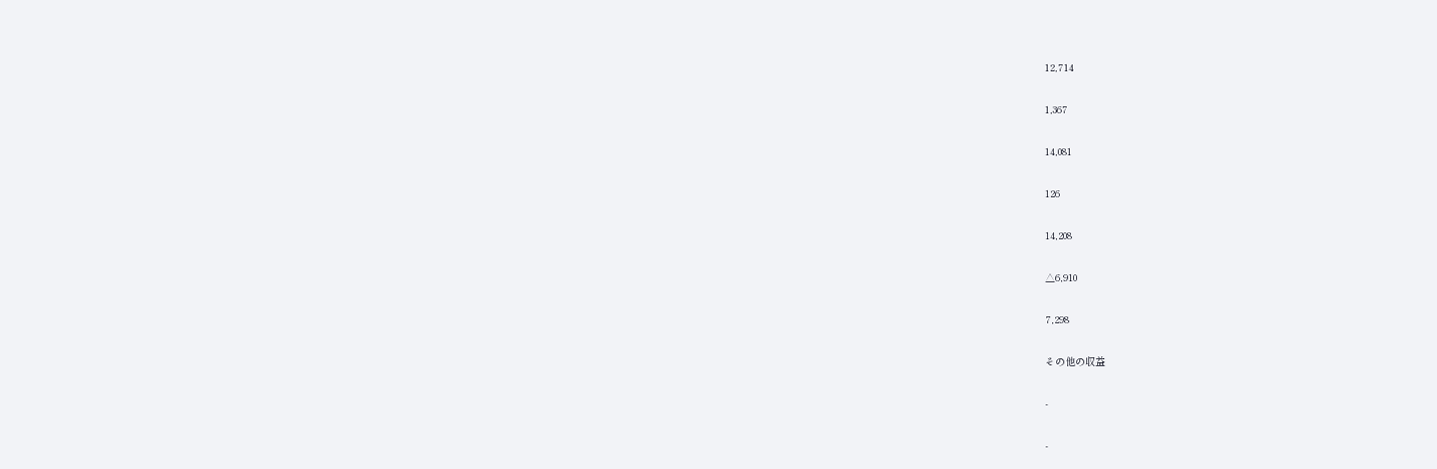12,714

1,367

14,081

126

14,208

△6,910

7,298

その他の収益

-

-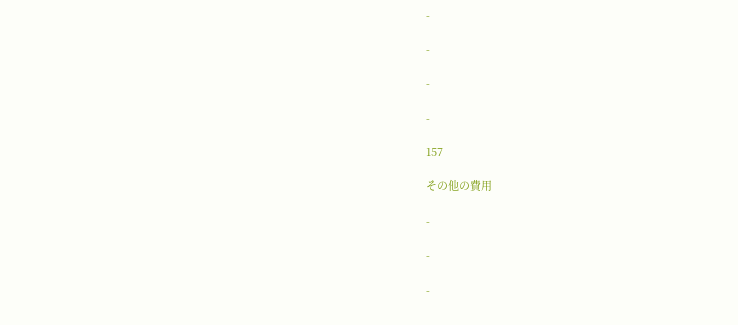-

-

-

-

157

その他の費用

-

-

-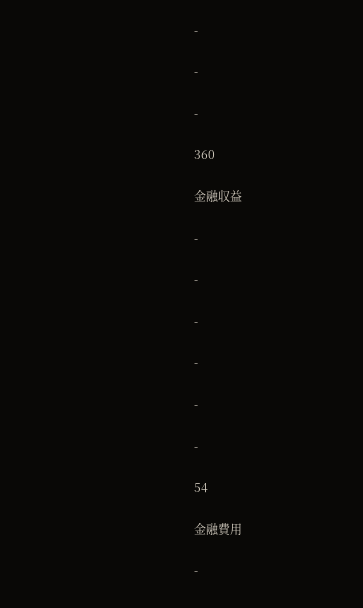-

-

-

360

金融収益

-

-

-

-

-

-

54

金融費用

-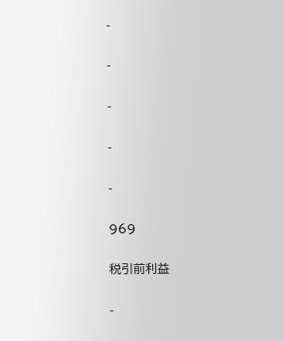-

-

-

-

-

969

税引前利益

-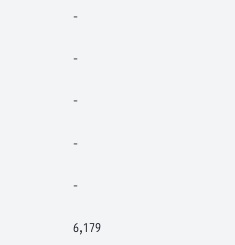-

-

-

-

-

6,179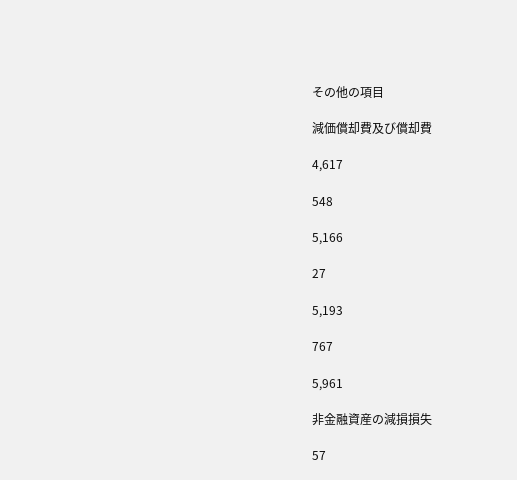その他の項目

減価償却費及び償却費

4,617

548

5,166

27

5,193

767

5,961

非金融資産の減損損失

57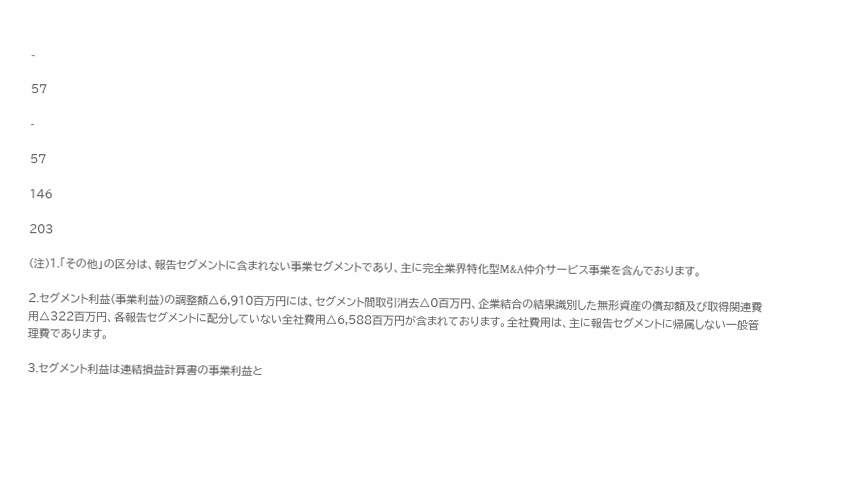-

57

-

57

146

203

(注)1.「その他」の区分は、報告セグメントに含まれない事業セグメントであり、主に完全業界特化型M&A仲介サービス事業を含んでおります。

2.セグメント利益(事業利益)の調整額△6,910百万円には、セグメント間取引消去△0百万円、企業結合の結果識別した無形資産の償却額及び取得関連費用△322百万円、各報告セグメントに配分していない全社費用△6,588百万円が含まれております。全社費用は、主に報告セグメントに帰属しない一般管理費であります。

3.セグメント利益は連結損益計算書の事業利益と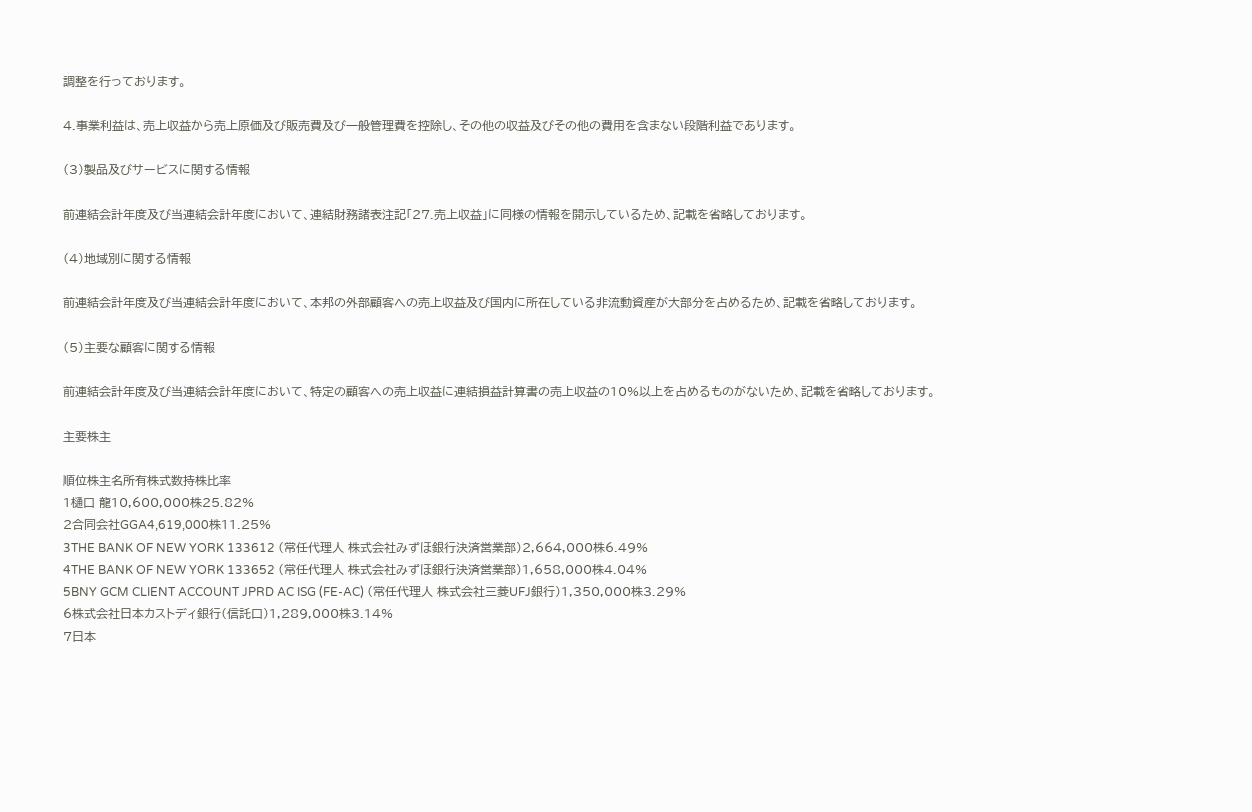調整を行っております。

4.事業利益は、売上収益から売上原価及び販売費及び一般管理費を控除し、その他の収益及びその他の費用を含まない段階利益であります。

(3)製品及びサービスに関する情報

前連結会計年度及び当連結会計年度において、連結財務諸表注記「27.売上収益」に同様の情報を開示しているため、記載を省略しております。

(4)地域別に関する情報

前連結会計年度及び当連結会計年度において、本邦の外部顧客への売上収益及び国内に所在している非流動資産が大部分を占めるため、記載を省略しております。

(5)主要な顧客に関する情報

前連結会計年度及び当連結会計年度において、特定の顧客への売上収益に連結損益計算書の売上収益の10%以上を占めるものがないため、記載を省略しております。

主要株主

順位株主名所有株式数持株比率
1樋口 龍10,600,000株25.82%
2合同会社GGA4,619,000株11.25%
3THE BANK OF NEW YORK 133612 (常任代理人 株式会社みずほ銀行決済営業部)2,664,000株6.49%
4THE BANK OF NEW YORK 133652 (常任代理人 株式会社みずほ銀行決済営業部)1,658,000株4.04%
5BNY GCM CLIENT ACCOUNT JPRD AC ISG (FE-AC) (常任代理人 株式会社三菱UFJ銀行)1,350,000株3.29%
6株式会社日本カストディ銀行(信託口)1,289,000株3.14%
7日本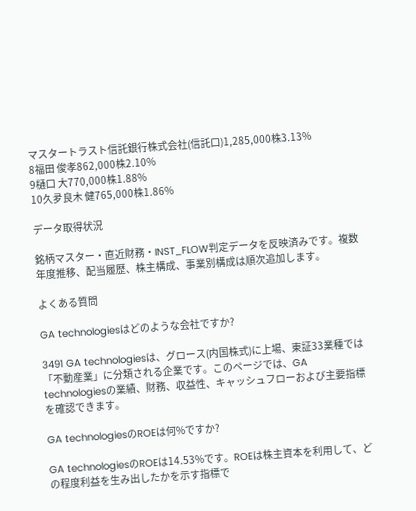マスタートラスト信託銀行株式会社(信託口)1,285,000株3.13%
8福田 俊孝862,000株2.10%
9樋口 大770,000株1.88%
10久夛良木 健765,000株1.86%

データ取得状況

銘柄マスター・直近財務・INST_FLOW判定データを反映済みです。複数年度推移、配当履歴、株主構成、事業別構成は順次追加します。

よくある質問

GA technologiesはどのような会社ですか?

3491 GA technologiesは、グロース(内国株式)に上場、東証33業種では「不動産業」に分類される企業です。このページでは、GA technologiesの業績、財務、収益性、キャッシュフローおよび主要指標を確認できます。

GA technologiesのROEは何%ですか?

GA technologiesのROEは14.53%です。ROEは株主資本を利用して、どの程度利益を生み出したかを示す指標で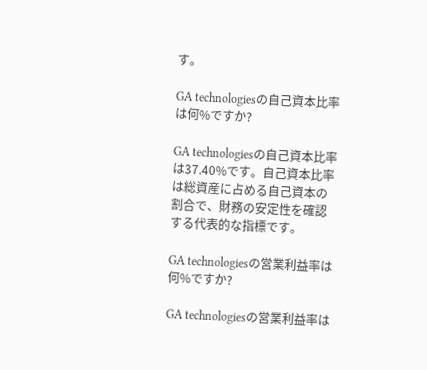す。

GA technologiesの自己資本比率は何%ですか?

GA technologiesの自己資本比率は37.40%です。自己資本比率は総資産に占める自己資本の割合で、財務の安定性を確認する代表的な指標です。

GA technologiesの営業利益率は何%ですか?

GA technologiesの営業利益率は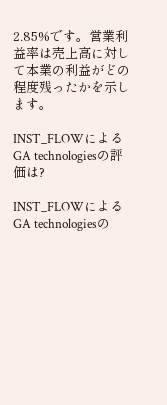2.85%です。営業利益率は売上高に対して本業の利益がどの程度残ったかを示します。

INST_FLOWによるGA technologiesの評価は?

INST_FLOWによるGA technologiesの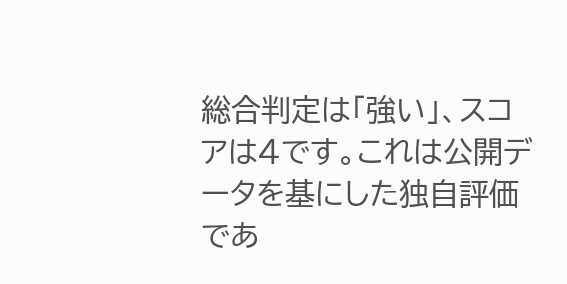総合判定は「強い」、スコアは4です。これは公開データを基にした独自評価であ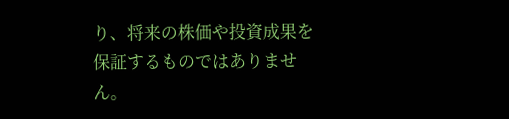り、将来の株価や投資成果を保証するものではありません。